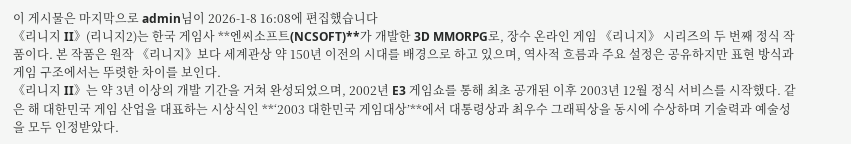이 게시물은 마지막으로 admin님이 2026-1-8 16:08에 편집했습니다
《리니지 II》(리니지2)는 한국 게임사 **엔씨소프트(NCSOFT)**가 개발한 3D MMORPG로, 장수 온라인 게임 《리니지》 시리즈의 두 번째 정식 작품이다. 본 작품은 원작 《리니지》보다 세계관상 약 150년 이전의 시대를 배경으로 하고 있으며, 역사적 흐름과 주요 설정은 공유하지만 표현 방식과 게임 구조에서는 뚜렷한 차이를 보인다.
《리니지 II》는 약 3년 이상의 개발 기간을 거쳐 완성되었으며, 2002년 E3 게임쇼를 통해 최초 공개된 이후 2003년 12월 정식 서비스를 시작했다. 같은 해 대한민국 게임 산업을 대표하는 시상식인 **‘2003 대한민국 게임대상’**에서 대통령상과 최우수 그래픽상을 동시에 수상하며 기술력과 예술성을 모두 인정받았다.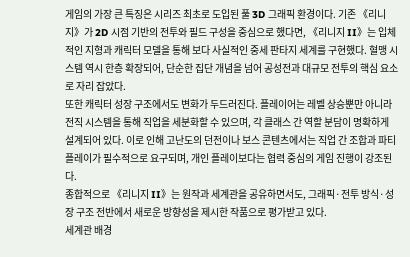게임의 가장 큰 특징은 시리즈 최초로 도입된 풀 3D 그래픽 환경이다. 기존 《리니지》가 2D 시점 기반의 전투와 필드 구성을 중심으로 했다면, 《리니지 II》는 입체적인 지형과 캐릭터 모델을 통해 보다 사실적인 중세 판타지 세계를 구현했다. 혈맹 시스템 역시 한층 확장되어, 단순한 집단 개념을 넘어 공성전과 대규모 전투의 핵심 요소로 자리 잡았다.
또한 캐릭터 성장 구조에서도 변화가 두드러진다. 플레이어는 레벨 상승뿐만 아니라 전직 시스템을 통해 직업을 세분화할 수 있으며, 각 클래스 간 역할 분담이 명확하게 설계되어 있다. 이로 인해 고난도의 던전이나 보스 콘텐츠에서는 직업 간 조합과 파티 플레이가 필수적으로 요구되며, 개인 플레이보다는 협력 중심의 게임 진행이 강조된다.
종합적으로 《리니지 II》는 원작과 세계관을 공유하면서도, 그래픽·전투 방식·성장 구조 전반에서 새로운 방향성을 제시한 작품으로 평가받고 있다.
세계관 배경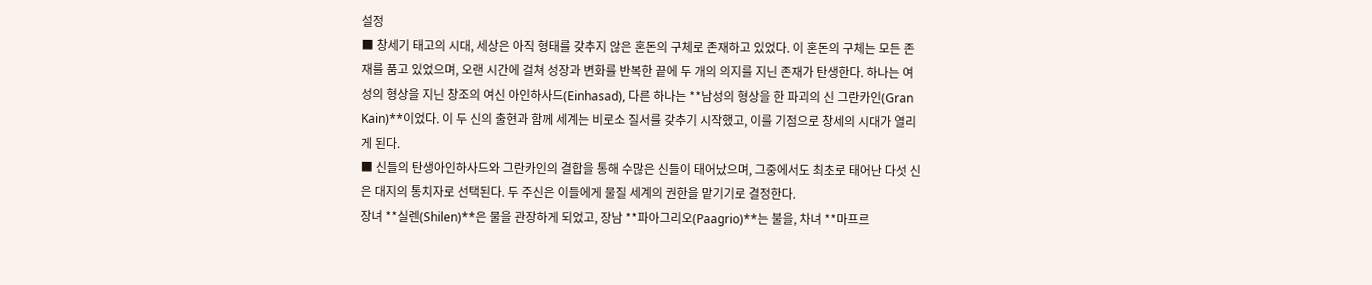설정
■ 창세기 태고의 시대, 세상은 아직 형태를 갖추지 않은 혼돈의 구체로 존재하고 있었다. 이 혼돈의 구체는 모든 존재를 품고 있었으며, 오랜 시간에 걸쳐 성장과 변화를 반복한 끝에 두 개의 의지를 지닌 존재가 탄생한다. 하나는 여성의 형상을 지닌 창조의 여신 아인하사드(Einhasad), 다른 하나는 **남성의 형상을 한 파괴의 신 그란카인(Gran Kain)**이었다. 이 두 신의 출현과 함께 세계는 비로소 질서를 갖추기 시작했고, 이를 기점으로 창세의 시대가 열리게 된다.
■ 신들의 탄생아인하사드와 그란카인의 결합을 통해 수많은 신들이 태어났으며, 그중에서도 최초로 태어난 다섯 신은 대지의 통치자로 선택된다. 두 주신은 이들에게 물질 세계의 권한을 맡기기로 결정한다.
장녀 **실렌(Shilen)**은 물을 관장하게 되었고, 장남 **파아그리오(Paagrio)**는 불을, 차녀 **마프르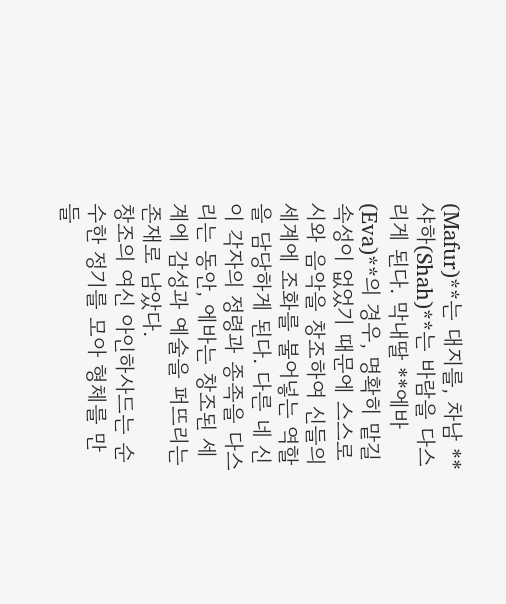(Mafur)**는 대지를, 차남 **샤하(Shah)**는 바람을 다스리게 된다. 막내딸 **에바(Eva)**의 경우, 명확히 맡길 속성이 없었기 때문에 스스로 시와 음악을 창조하여 신들의 세계에 조화를 불어넣는 역할을 담당하게 된다. 다른 네 신이 각자의 정령과 종족을 다스리는 동안, 에바는 창조된 세계에 감성과 예술을 퍼뜨리는 존재로 남았다.
창조의 여신 아인하사드는 순수한 정기를 모아 형체를 만들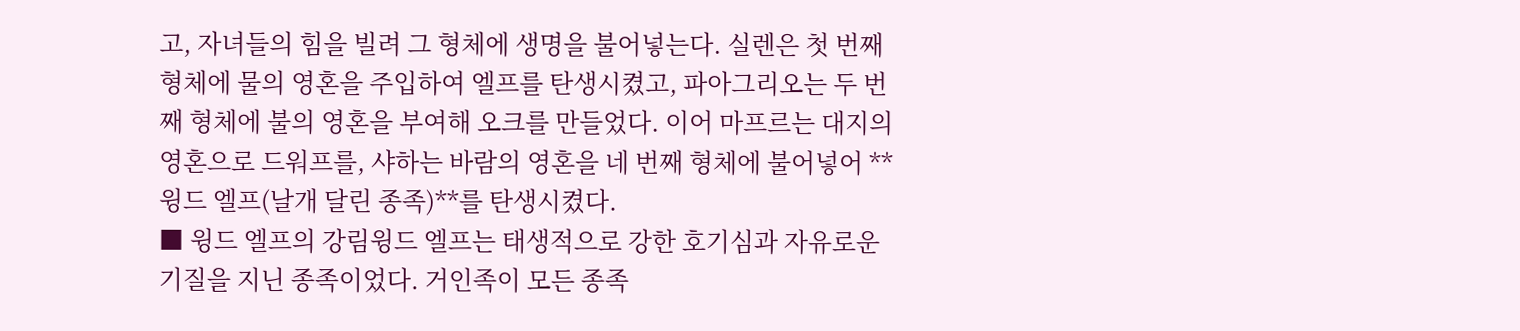고, 자녀들의 힘을 빌려 그 형체에 생명을 불어넣는다. 실렌은 첫 번째 형체에 물의 영혼을 주입하여 엘프를 탄생시켰고, 파아그리오는 두 번째 형체에 불의 영혼을 부여해 오크를 만들었다. 이어 마프르는 대지의 영혼으로 드워프를, 샤하는 바람의 영혼을 네 번째 형체에 불어넣어 **윙드 엘프(날개 달린 종족)**를 탄생시켰다.
■ 윙드 엘프의 강림윙드 엘프는 태생적으로 강한 호기심과 자유로운 기질을 지닌 종족이었다. 거인족이 모든 종족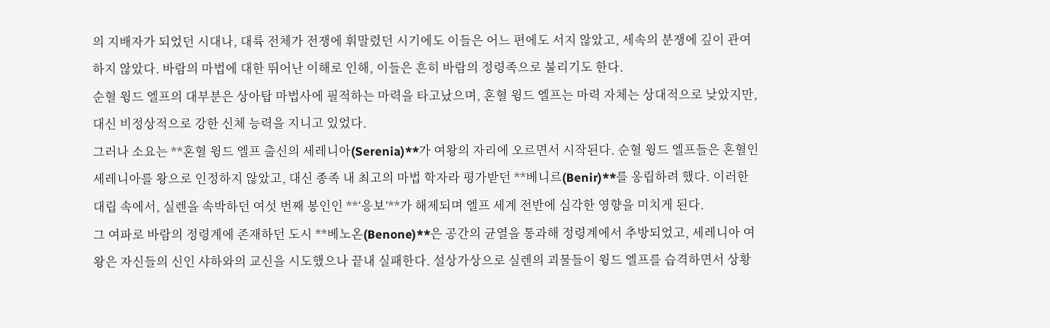의 지배자가 되었던 시대나, 대륙 전체가 전쟁에 휘말렸던 시기에도 이들은 어느 편에도 서지 않았고, 세속의 분쟁에 깊이 관여하지 않았다. 바람의 마법에 대한 뛰어난 이해로 인해, 이들은 흔히 바람의 정령족으로 불리기도 한다.
순혈 윙드 엘프의 대부분은 상아탑 마법사에 필적하는 마력을 타고났으며, 혼혈 윙드 엘프는 마력 자체는 상대적으로 낮았지만, 대신 비정상적으로 강한 신체 능력을 지니고 있었다.
그러나 소요는 **혼혈 윙드 엘프 출신의 세레니아(Serenia)**가 여왕의 자리에 오르면서 시작된다. 순혈 윙드 엘프들은 혼혈인 세레니아를 왕으로 인정하지 않았고, 대신 종족 내 최고의 마법 학자라 평가받던 **베니르(Benir)**를 옹립하려 했다. 이러한 대립 속에서, 실렌을 속박하던 여섯 번째 봉인인 **‘응보’**가 해제되며 엘프 세계 전반에 심각한 영향을 미치게 된다.
그 여파로 바람의 정령계에 존재하던 도시 **베노온(Benone)**은 공간의 균열을 통과해 정령계에서 추방되었고, 세레니아 여왕은 자신들의 신인 샤하와의 교신을 시도했으나 끝내 실패한다. 설상가상으로 실렌의 괴물들이 윙드 엘프를 습격하면서 상황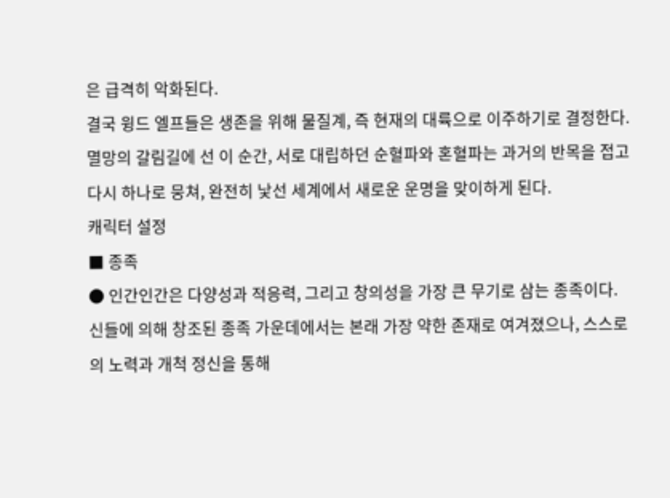은 급격히 악화된다.
결국 윙드 엘프들은 생존을 위해 물질계, 즉 현재의 대륙으로 이주하기로 결정한다. 멸망의 갈림길에 선 이 순간, 서로 대립하던 순혈파와 혼혈파는 과거의 반목을 접고 다시 하나로 뭉쳐, 완전히 낯선 세계에서 새로운 운명을 맞이하게 된다.
캐릭터 설정
■ 종족
● 인간인간은 다양성과 적응력, 그리고 창의성을 가장 큰 무기로 삼는 종족이다. 신들에 의해 창조된 종족 가운데에서는 본래 가장 약한 존재로 여겨졌으나, 스스로의 노력과 개척 정신을 통해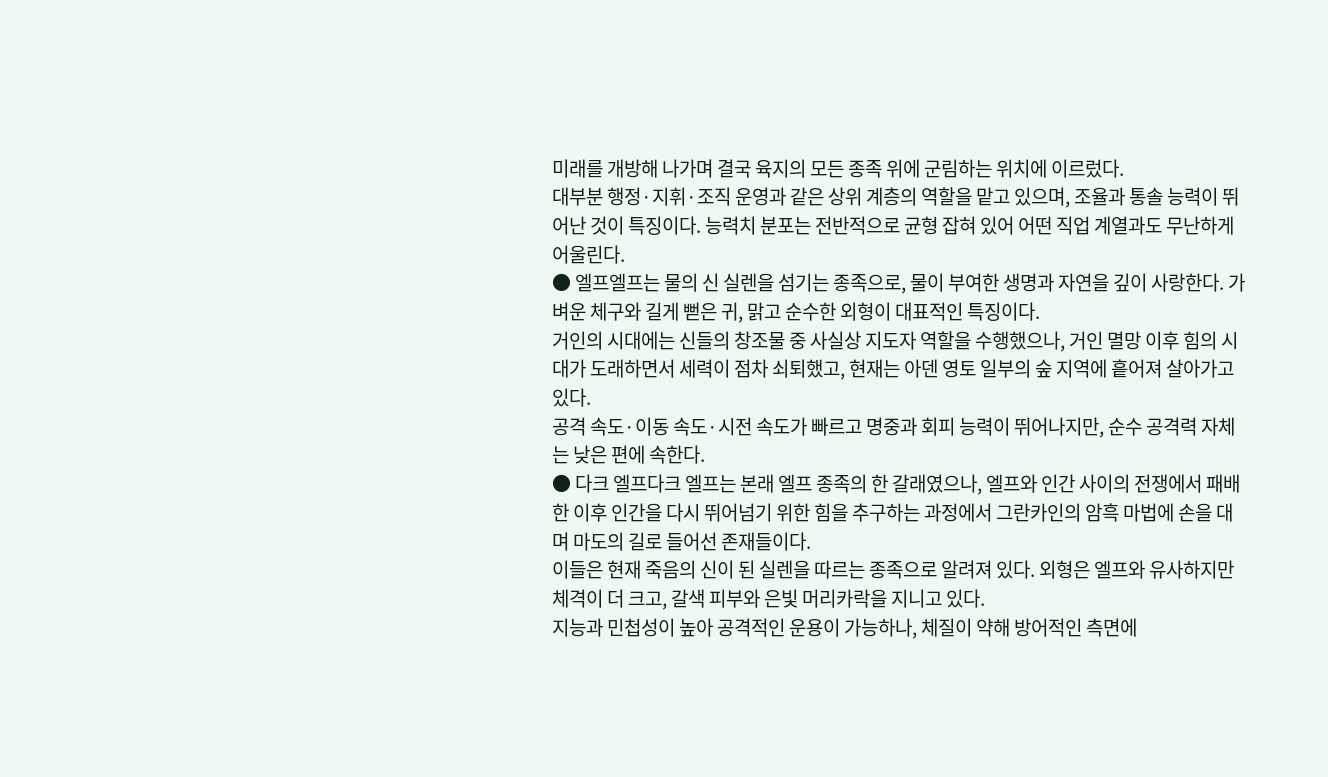미래를 개방해 나가며 결국 육지의 모든 종족 위에 군림하는 위치에 이르렀다.
대부분 행정·지휘·조직 운영과 같은 상위 계층의 역할을 맡고 있으며, 조율과 통솔 능력이 뛰어난 것이 특징이다. 능력치 분포는 전반적으로 균형 잡혀 있어 어떤 직업 계열과도 무난하게 어울린다.
● 엘프엘프는 물의 신 실렌을 섬기는 종족으로, 물이 부여한 생명과 자연을 깊이 사랑한다. 가벼운 체구와 길게 뻗은 귀, 맑고 순수한 외형이 대표적인 특징이다.
거인의 시대에는 신들의 창조물 중 사실상 지도자 역할을 수행했으나, 거인 멸망 이후 힘의 시대가 도래하면서 세력이 점차 쇠퇴했고, 현재는 아덴 영토 일부의 숲 지역에 흩어져 살아가고 있다.
공격 속도·이동 속도·시전 속도가 빠르고 명중과 회피 능력이 뛰어나지만, 순수 공격력 자체는 낮은 편에 속한다.
● 다크 엘프다크 엘프는 본래 엘프 종족의 한 갈래였으나, 엘프와 인간 사이의 전쟁에서 패배한 이후 인간을 다시 뛰어넘기 위한 힘을 추구하는 과정에서 그란카인의 암흑 마법에 손을 대며 마도의 길로 들어선 존재들이다.
이들은 현재 죽음의 신이 된 실렌을 따르는 종족으로 알려져 있다. 외형은 엘프와 유사하지만 체격이 더 크고, 갈색 피부와 은빛 머리카락을 지니고 있다.
지능과 민첩성이 높아 공격적인 운용이 가능하나, 체질이 약해 방어적인 측면에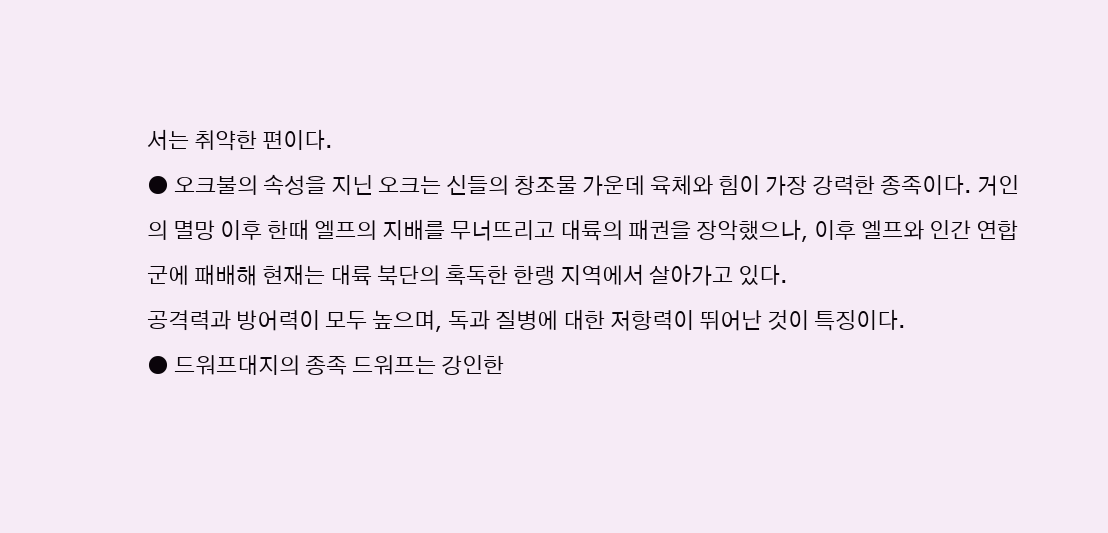서는 취약한 편이다.
● 오크불의 속성을 지닌 오크는 신들의 창조물 가운데 육체와 힘이 가장 강력한 종족이다. 거인의 멸망 이후 한때 엘프의 지배를 무너뜨리고 대륙의 패권을 장악했으나, 이후 엘프와 인간 연합군에 패배해 현재는 대륙 북단의 혹독한 한랭 지역에서 살아가고 있다.
공격력과 방어력이 모두 높으며, 독과 질병에 대한 저항력이 뛰어난 것이 특징이다.
● 드워프대지의 종족 드워프는 강인한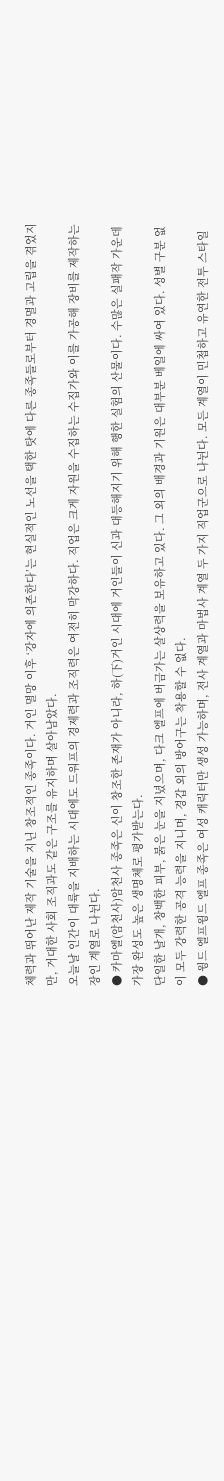체력과 뛰어난 제작 기술을 지닌 창조적인 종족이다. 거인 멸망 이후 ‘강자에 의존한다’는 현실적인 노선을 택한 탓에 다른 종족들로부터 경멸과 고립을 겪었지만, 거대한 사회 조직과도 같은 구조를 유지하며 살아남았다.
오늘날 인간이 대륙을 지배하는 시대에도 드워프의 경제력과 조직력은 여전히 막강하다. 직업은 크게 자원을 수집하는 수집가와 이를 가공해 장비를 제작하는 장인 계열로 나뉜다.
● 카마엘(암천사)암천사 종족은 신이 창조한 존재가 아니라, 하(下)거인 시대에 거인들이 신과 대등해지기 위해 행한 실험의 산물이다. 수많은 실패작 가운데 가장 완성도 높은 생명체로 평가받는다.
단일한 날개, 창백한 피부, 붉은 눈을 지녔으며, 다크 엘프에 버금가는 살상력을 보유하고 있다. 그 외의 배경과 기원은 대부분 베일에 싸여 있다. 성별 구분 없이 모두 강력한 공격 능력을 지니며, 경갑 외의 방어구는 착용할 수 없다.
● 윙드 엘프윙드 엘프 종족은 여성 캐릭터만 생성 가능하며, 전사 계열과 마법사 계열 두 가지 직업군으로 나뉜다. 모든 계열이 민첩하고 유연한 전투 스타일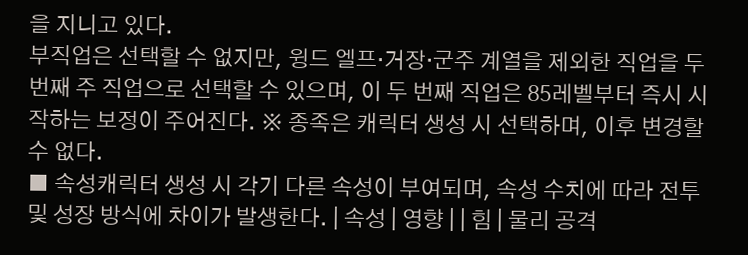을 지니고 있다.
부직업은 선택할 수 없지만, 윙드 엘프·거장·군주 계열을 제외한 직업을 두 번째 주 직업으로 선택할 수 있으며, 이 두 번째 직업은 85레벨부터 즉시 시작하는 보정이 주어진다. ※ 종족은 캐릭터 생성 시 선택하며, 이후 변경할 수 없다.
■ 속성캐릭터 생성 시 각기 다른 속성이 부여되며, 속성 수치에 따라 전투 및 성장 방식에 차이가 발생한다. | 속성 | 영향 | | 힘 | 물리 공격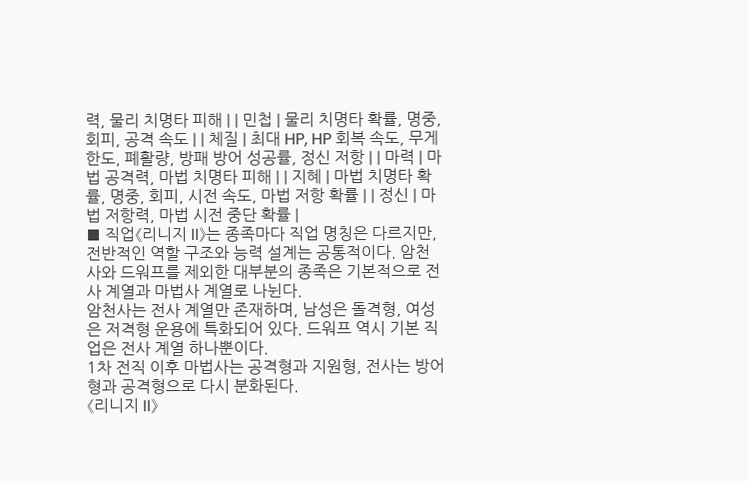력, 물리 치명타 피해 | | 민첩 | 물리 치명타 확률, 명중, 회피, 공격 속도 | | 체질 | 최대 HP, HP 회복 속도, 무게 한도, 폐활량, 방패 방어 성공률, 정신 저항 | | 마력 | 마법 공격력, 마법 치명타 피해 | | 지혜 | 마법 치명타 확률, 명중, 회피, 시전 속도, 마법 저항 확률 | | 정신 | 마법 저항력, 마법 시전 중단 확률 |
■ 직업《리니지 II》는 종족마다 직업 명칭은 다르지만, 전반적인 역할 구조와 능력 설계는 공통적이다. 암천사와 드워프를 제외한 대부분의 종족은 기본적으로 전사 계열과 마법사 계열로 나뉜다.
암천사는 전사 계열만 존재하며, 남성은 돌격형, 여성은 저격형 운용에 특화되어 있다. 드워프 역시 기본 직업은 전사 계열 하나뿐이다.
1차 전직 이후 마법사는 공격형과 지원형, 전사는 방어형과 공격형으로 다시 분화된다.
《리니지 II》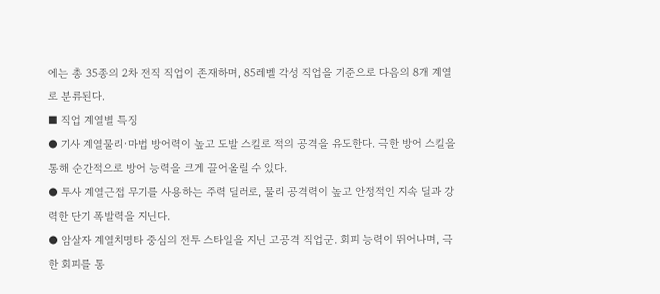에는 총 35종의 2차 전직 직업이 존재하며, 85레벨 각성 직업을 기준으로 다음의 8개 계열로 분류된다.
■ 직업 계열별 특징
● 기사 계열물리·마법 방어력이 높고 도발 스킬로 적의 공격을 유도한다. 극한 방어 스킬을 통해 순간적으로 방어 능력을 크게 끌어올릴 수 있다.
● 투사 계열근접 무기를 사용하는 주력 딜러로, 물리 공격력이 높고 안정적인 지속 딜과 강력한 단기 폭발력을 지닌다.
● 암살자 계열치명타 중심의 전투 스타일을 지닌 고공격 직업군. 회피 능력이 뛰어나며, 극한 회피를 통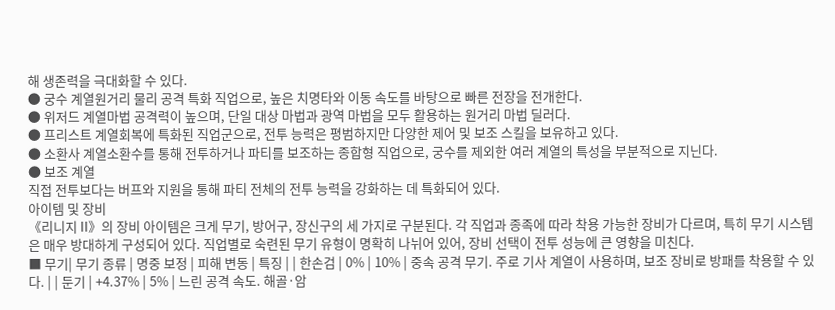해 생존력을 극대화할 수 있다.
● 궁수 계열원거리 물리 공격 특화 직업으로, 높은 치명타와 이동 속도를 바탕으로 빠른 전장을 전개한다.
● 위저드 계열마법 공격력이 높으며, 단일 대상 마법과 광역 마법을 모두 활용하는 원거리 마법 딜러다.
● 프리스트 계열회복에 특화된 직업군으로, 전투 능력은 평범하지만 다양한 제어 및 보조 스킬을 보유하고 있다.
● 소환사 계열소환수를 통해 전투하거나 파티를 보조하는 종합형 직업으로, 궁수를 제외한 여러 계열의 특성을 부분적으로 지닌다.
● 보조 계열
직접 전투보다는 버프와 지원을 통해 파티 전체의 전투 능력을 강화하는 데 특화되어 있다.
아이템 및 장비
《리니지 II》의 장비 아이템은 크게 무기, 방어구, 장신구의 세 가지로 구분된다. 각 직업과 종족에 따라 착용 가능한 장비가 다르며, 특히 무기 시스템은 매우 방대하게 구성되어 있다. 직업별로 숙련된 무기 유형이 명확히 나뉘어 있어, 장비 선택이 전투 성능에 큰 영향을 미친다.
■ 무기| 무기 종류 | 명중 보정 | 피해 변동 | 특징 | | 한손검 | 0% | 10% | 중속 공격 무기. 주로 기사 계열이 사용하며, 보조 장비로 방패를 착용할 수 있다. | | 둔기 | +4.37% | 5% | 느린 공격 속도. 해골·암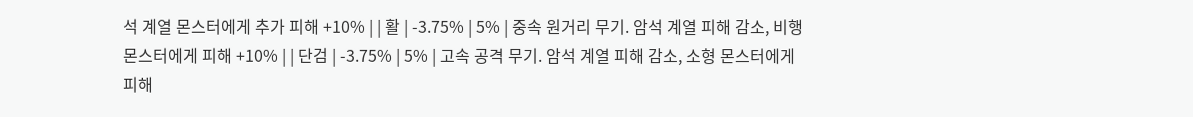석 계열 몬스터에게 추가 피해 +10% | | 활 | -3.75% | 5% | 중속 원거리 무기. 암석 계열 피해 감소, 비행 몬스터에게 피해 +10% | | 단검 | -3.75% | 5% | 고속 공격 무기. 암석 계열 피해 감소, 소형 몬스터에게 피해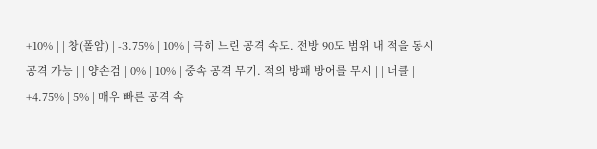+10% | | 창(폴암) | -3.75% | 10% | 극히 느린 공격 속도. 전방 90도 범위 내 적을 동시 공격 가능 | | 양손검 | 0% | 10% | 중속 공격 무기. 적의 방패 방어를 무시 | | 너클 | +4.75% | 5% | 매우 빠른 공격 속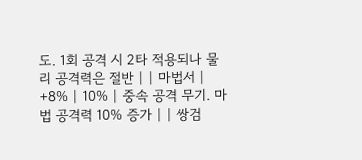도. 1회 공격 시 2타 적용되나 물리 공격력은 절반 | | 마법서 | +8% | 10% | 중속 공격 무기. 마법 공격력 10% 증가 | | 쌍검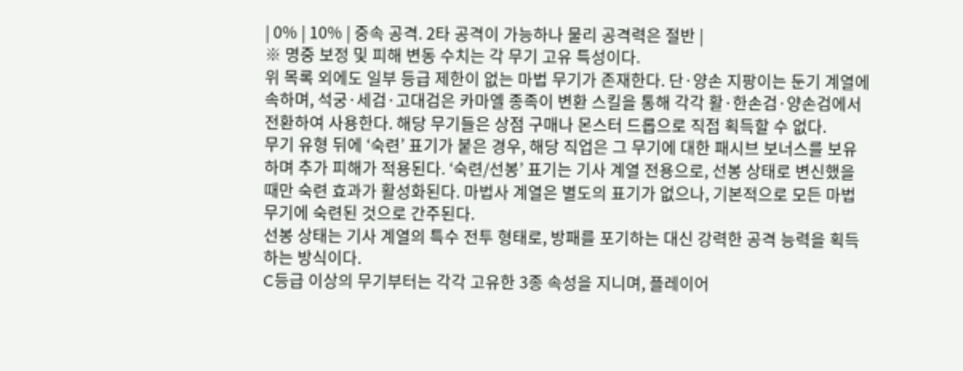| 0% | 10% | 중속 공격. 2타 공격이 가능하나 물리 공격력은 절반 |
※ 명중 보정 및 피해 변동 수치는 각 무기 고유 특성이다.
위 목록 외에도 일부 등급 제한이 없는 마법 무기가 존재한다. 단·양손 지팡이는 둔기 계열에 속하며, 석궁·세검·고대검은 카마엘 종족이 변환 스킬을 통해 각각 활·한손검·양손검에서 전환하여 사용한다. 해당 무기들은 상점 구매나 몬스터 드롭으로 직접 획득할 수 없다.
무기 유형 뒤에 ‘숙련’ 표기가 붙은 경우, 해당 직업은 그 무기에 대한 패시브 보너스를 보유하며 추가 피해가 적용된다. ‘숙련/선봉’ 표기는 기사 계열 전용으로, 선봉 상태로 변신했을 때만 숙련 효과가 활성화된다. 마법사 계열은 별도의 표기가 없으나, 기본적으로 모든 마법 무기에 숙련된 것으로 간주된다.
선봉 상태는 기사 계열의 특수 전투 형태로, 방패를 포기하는 대신 강력한 공격 능력을 획득하는 방식이다.
C등급 이상의 무기부터는 각각 고유한 3종 속성을 지니며, 플레이어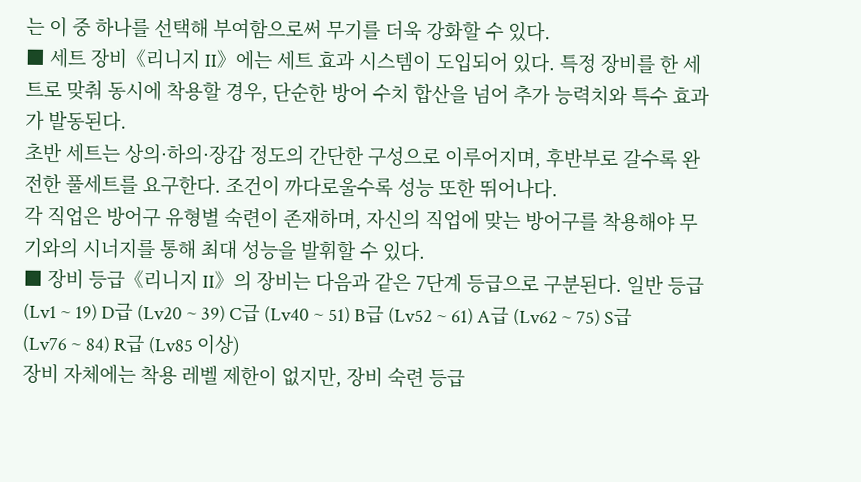는 이 중 하나를 선택해 부여함으로써 무기를 더욱 강화할 수 있다.
■ 세트 장비《리니지 II》에는 세트 효과 시스템이 도입되어 있다. 특정 장비를 한 세트로 맞춰 동시에 착용할 경우, 단순한 방어 수치 합산을 넘어 추가 능력치와 특수 효과가 발동된다.
초반 세트는 상의·하의·장갑 정도의 간단한 구성으로 이루어지며, 후반부로 갈수록 완전한 풀세트를 요구한다. 조건이 까다로울수록 성능 또한 뛰어나다.
각 직업은 방어구 유형별 숙련이 존재하며, 자신의 직업에 맞는 방어구를 착용해야 무기와의 시너지를 통해 최대 성능을 발휘할 수 있다.
■ 장비 등급《리니지 II》의 장비는 다음과 같은 7단계 등급으로 구분된다. 일반 등급 (Lv1 ~ 19) D급 (Lv20 ~ 39) C급 (Lv40 ~ 51) B급 (Lv52 ~ 61) A급 (Lv62 ~ 75) S급 (Lv76 ~ 84) R급 (Lv85 이상)
장비 자체에는 착용 레벨 제한이 없지만, 장비 숙련 등급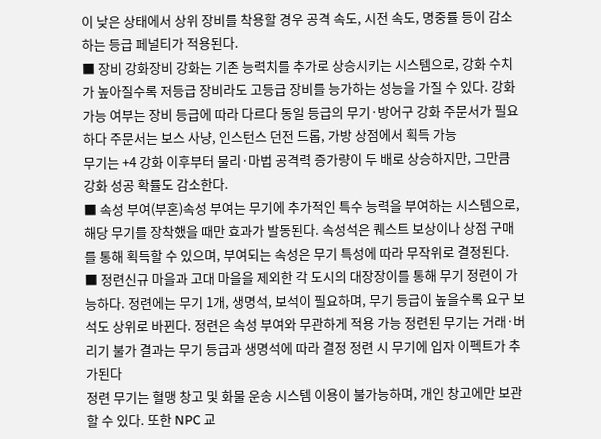이 낮은 상태에서 상위 장비를 착용할 경우 공격 속도, 시전 속도, 명중률 등이 감소하는 등급 페널티가 적용된다.
■ 장비 강화장비 강화는 기존 능력치를 추가로 상승시키는 시스템으로, 강화 수치가 높아질수록 저등급 장비라도 고등급 장비를 능가하는 성능을 가질 수 있다. 강화 가능 여부는 장비 등급에 따라 다르다 동일 등급의 무기·방어구 강화 주문서가 필요하다 주문서는 보스 사냥, 인스턴스 던전 드롭, 가방 상점에서 획득 가능
무기는 +4 강화 이후부터 물리·마법 공격력 증가량이 두 배로 상승하지만, 그만큼 강화 성공 확률도 감소한다.
■ 속성 부여(부혼)속성 부여는 무기에 추가적인 특수 능력을 부여하는 시스템으로, 해당 무기를 장착했을 때만 효과가 발동된다. 속성석은 퀘스트 보상이나 상점 구매를 통해 획득할 수 있으며, 부여되는 속성은 무기 특성에 따라 무작위로 결정된다.
■ 정련신규 마을과 고대 마을을 제외한 각 도시의 대장장이를 통해 무기 정련이 가능하다. 정련에는 무기 1개, 생명석, 보석이 필요하며, 무기 등급이 높을수록 요구 보석도 상위로 바뀐다. 정련은 속성 부여와 무관하게 적용 가능 정련된 무기는 거래·버리기 불가 결과는 무기 등급과 생명석에 따라 결정 정련 시 무기에 입자 이펙트가 추가된다
정련 무기는 혈맹 창고 및 화물 운송 시스템 이용이 불가능하며, 개인 창고에만 보관할 수 있다. 또한 NPC 교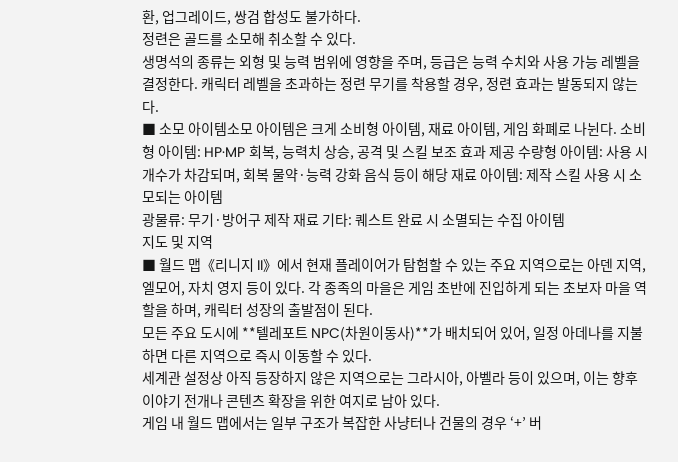환, 업그레이드, 쌍검 합성도 불가하다.
정련은 골드를 소모해 취소할 수 있다.
생명석의 종류는 외형 및 능력 범위에 영향을 주며, 등급은 능력 수치와 사용 가능 레벨을 결정한다. 캐릭터 레벨을 초과하는 정련 무기를 착용할 경우, 정련 효과는 발동되지 않는다.
■ 소모 아이템소모 아이템은 크게 소비형 아이템, 재료 아이템, 게임 화폐로 나뉜다. 소비형 아이템: HP·MP 회복, 능력치 상승, 공격 및 스킬 보조 효과 제공 수량형 아이템: 사용 시 개수가 차감되며, 회복 물약·능력 강화 음식 등이 해당 재료 아이템: 제작 스킬 사용 시 소모되는 아이템
광물류: 무기·방어구 제작 재료 기타: 퀘스트 완료 시 소멸되는 수집 아이템
지도 및 지역
■ 월드 맵《리니지 II》에서 현재 플레이어가 탐험할 수 있는 주요 지역으로는 아덴 지역, 엘모어, 자치 영지 등이 있다. 각 종족의 마을은 게임 초반에 진입하게 되는 초보자 마을 역할을 하며, 캐릭터 성장의 출발점이 된다.
모든 주요 도시에 **텔레포트 NPC(차원이동사)**가 배치되어 있어, 일정 아데나를 지불하면 다른 지역으로 즉시 이동할 수 있다.
세계관 설정상 아직 등장하지 않은 지역으로는 그라시아, 아벨라 등이 있으며, 이는 향후 이야기 전개나 콘텐츠 확장을 위한 여지로 남아 있다.
게임 내 월드 맵에서는 일부 구조가 복잡한 사냥터나 건물의 경우 ‘+’ 버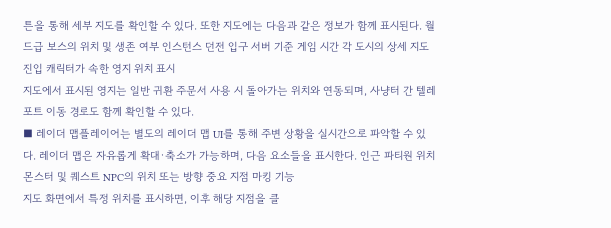튼을 통해 세부 지도를 확인할 수 있다. 또한 지도에는 다음과 같은 정보가 함께 표시된다. 월드급 보스의 위치 및 생존 여부 인스턴스 던전 입구 서버 기준 게임 시간 각 도시의 상세 지도 진입 캐릭터가 속한 영지 위치 표시
지도에서 표시된 영지는 일반 귀환 주문서 사용 시 돌아가는 위치와 연동되며, 사냥터 간 텔레포트 이동 경로도 함께 확인할 수 있다.
■ 레이더 맵플레이어는 별도의 레이더 맵 UI를 통해 주변 상황을 실시간으로 파악할 수 있다. 레이더 맵은 자유롭게 확대·축소가 가능하며, 다음 요소들을 표시한다. 인근 파티원 위치 몬스터 및 퀘스트 NPC의 위치 또는 방향 중요 지점 마킹 기능
지도 화면에서 특정 위치를 표시하면, 이후 해당 지점을 클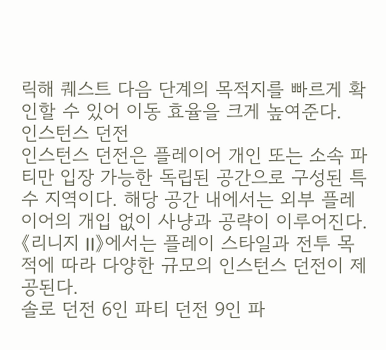릭해 퀘스트 다음 단계의 목적지를 빠르게 확인할 수 있어 이동 효율을 크게 높여준다.
인스턴스 던전
인스턴스 던전은 플레이어 개인 또는 소속 파티만 입장 가능한 독립된 공간으로 구성된 특수 지역이다. 해당 공간 내에서는 외부 플레이어의 개입 없이 사냥과 공략이 이루어진다.
《리니지 II》에서는 플레이 스타일과 전투 목적에 따라 다양한 규모의 인스턴스 던전이 제공된다.
솔로 던전 6인 파티 던전 9인 파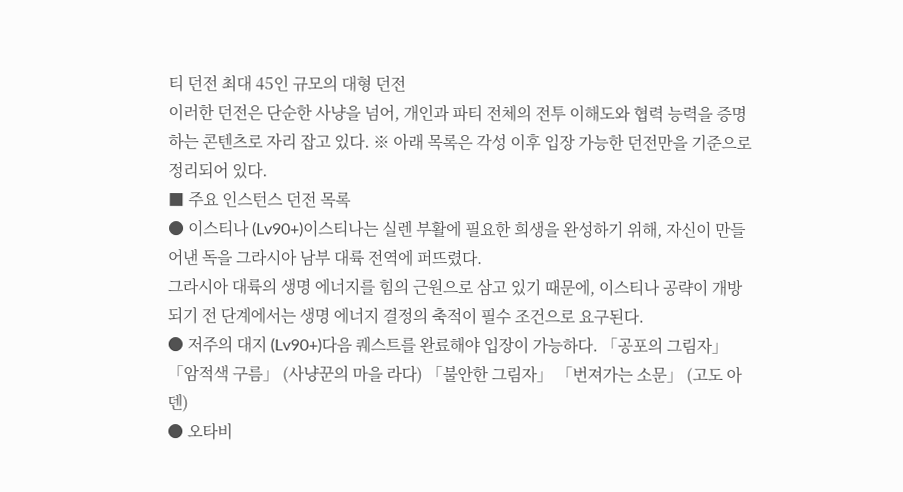티 던전 최대 45인 규모의 대형 던전
이러한 던전은 단순한 사냥을 넘어, 개인과 파티 전체의 전투 이해도와 협력 능력을 증명하는 콘텐츠로 자리 잡고 있다. ※ 아래 목록은 각성 이후 입장 가능한 던전만을 기준으로 정리되어 있다.
■ 주요 인스턴스 던전 목록
● 이스티나 (Lv90+)이스티나는 실렌 부활에 필요한 희생을 완성하기 위해, 자신이 만들어낸 독을 그라시아 남부 대륙 전역에 퍼뜨렸다.
그라시아 대륙의 생명 에너지를 힘의 근원으로 삼고 있기 때문에, 이스티나 공략이 개방되기 전 단계에서는 생명 에너지 결정의 축적이 필수 조건으로 요구된다.
● 저주의 대지 (Lv90+)다음 퀘스트를 완료해야 입장이 가능하다. 「공포의 그림자」 「암적색 구름」 (사냥꾼의 마을 라다) 「불안한 그림자」 「번져가는 소문」 (고도 아덴)
● 오타비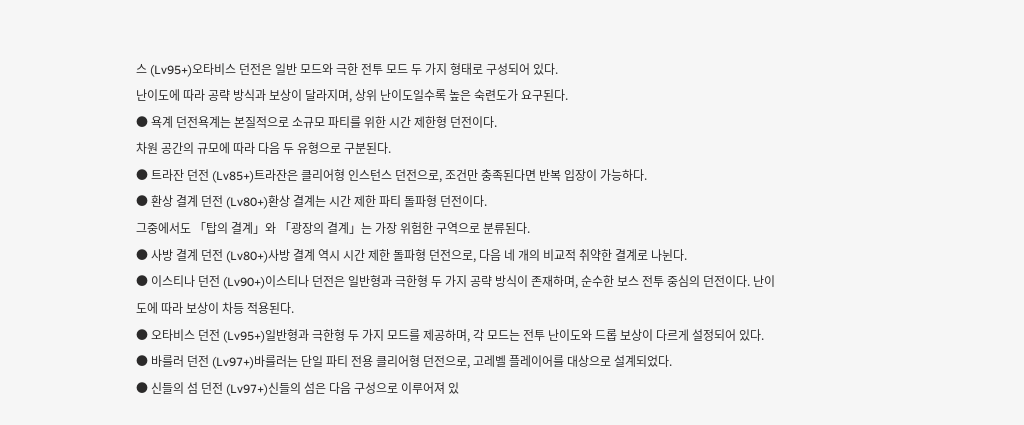스 (Lv95+)오타비스 던전은 일반 모드와 극한 전투 모드 두 가지 형태로 구성되어 있다.
난이도에 따라 공략 방식과 보상이 달라지며, 상위 난이도일수록 높은 숙련도가 요구된다.
● 욕계 던전욕계는 본질적으로 소규모 파티를 위한 시간 제한형 던전이다.
차원 공간의 규모에 따라 다음 두 유형으로 구분된다.
● 트라잔 던전 (Lv85+)트라잔은 클리어형 인스턴스 던전으로, 조건만 충족된다면 반복 입장이 가능하다.
● 환상 결계 던전 (Lv80+)환상 결계는 시간 제한 파티 돌파형 던전이다.
그중에서도 「탑의 결계」와 「광장의 결계」는 가장 위험한 구역으로 분류된다.
● 사방 결계 던전 (Lv80+)사방 결계 역시 시간 제한 돌파형 던전으로, 다음 네 개의 비교적 취약한 결계로 나뉜다.
● 이스티나 던전 (Lv90+)이스티나 던전은 일반형과 극한형 두 가지 공략 방식이 존재하며, 순수한 보스 전투 중심의 던전이다. 난이도에 따라 보상이 차등 적용된다.
● 오타비스 던전 (Lv95+)일반형과 극한형 두 가지 모드를 제공하며, 각 모드는 전투 난이도와 드롭 보상이 다르게 설정되어 있다.
● 바를러 던전 (Lv97+)바를러는 단일 파티 전용 클리어형 던전으로, 고레벨 플레이어를 대상으로 설계되었다.
● 신들의 섬 던전 (Lv97+)신들의 섬은 다음 구성으로 이루어져 있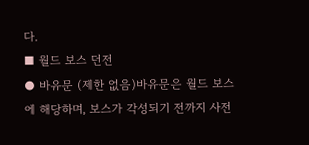다.
■ 월드 보스 던전
● 바유문 (제한 없음)바유문은 월드 보스에 해당하며, 보스가 각성되기 전까지 사전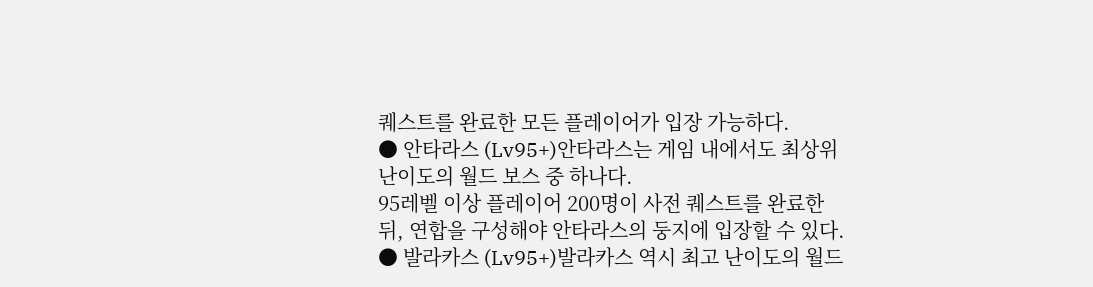퀘스트를 완료한 모든 플레이어가 입장 가능하다.
● 안타라스 (Lv95+)안타라스는 게임 내에서도 최상위 난이도의 월드 보스 중 하나다.
95레벨 이상 플레이어 200명이 사전 퀘스트를 완료한 뒤, 연합을 구성해야 안타라스의 둥지에 입장할 수 있다.
● 발라카스 (Lv95+)발라카스 역시 최고 난이도의 월드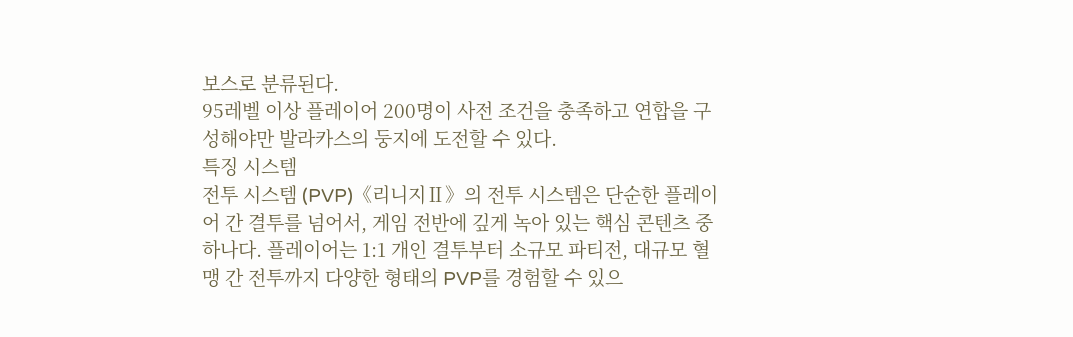보스로 분류된다.
95레벨 이상 플레이어 200명이 사전 조건을 충족하고 연합을 구성해야만 발라카스의 둥지에 도전할 수 있다.
특징 시스템
전투 시스템 (PVP)《리니지Ⅱ》의 전투 시스템은 단순한 플레이어 간 결투를 넘어서, 게임 전반에 깊게 녹아 있는 핵심 콘텐츠 중 하나다. 플레이어는 1:1 개인 결투부터 소규모 파티전, 대규모 혈맹 간 전투까지 다양한 형태의 PVP를 경험할 수 있으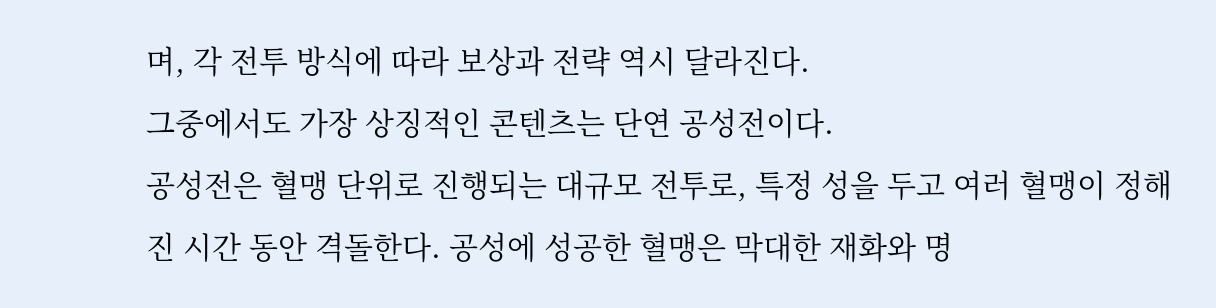며, 각 전투 방식에 따라 보상과 전략 역시 달라진다.
그중에서도 가장 상징적인 콘텐츠는 단연 공성전이다.
공성전은 혈맹 단위로 진행되는 대규모 전투로, 특정 성을 두고 여러 혈맹이 정해진 시간 동안 격돌한다. 공성에 성공한 혈맹은 막대한 재화와 명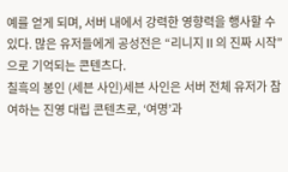예를 얻게 되며, 서버 내에서 강력한 영향력을 행사할 수 있다. 많은 유저들에게 공성전은 “리니지Ⅱ의 진짜 시작”으로 기억되는 콘텐츠다.
칠흑의 봉인 (세븐 사인)세븐 사인은 서버 전체 유저가 참여하는 진영 대립 콘텐츠로, ‘여명’과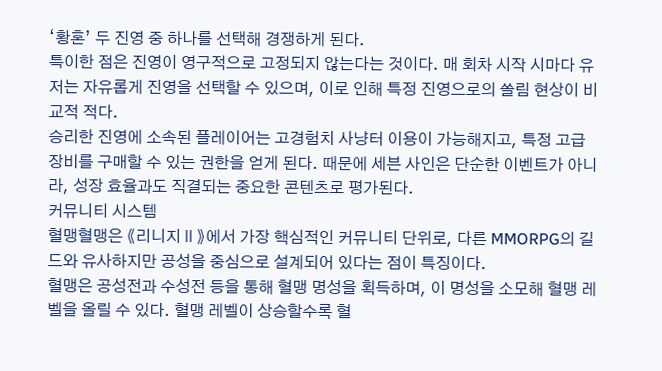‘황혼’ 두 진영 중 하나를 선택해 경쟁하게 된다.
특이한 점은 진영이 영구적으로 고정되지 않는다는 것이다. 매 회차 시작 시마다 유저는 자유롭게 진영을 선택할 수 있으며, 이로 인해 특정 진영으로의 쏠림 현상이 비교적 적다.
승리한 진영에 소속된 플레이어는 고경험치 사냥터 이용이 가능해지고, 특정 고급 장비를 구매할 수 있는 권한을 얻게 된다. 때문에 세븐 사인은 단순한 이벤트가 아니라, 성장 효율과도 직결되는 중요한 콘텐츠로 평가된다.
커뮤니티 시스템
혈맹혈맹은 《리니지Ⅱ》에서 가장 핵심적인 커뮤니티 단위로, 다른 MMORPG의 길드와 유사하지만 공성을 중심으로 설계되어 있다는 점이 특징이다.
혈맹은 공성전과 수성전 등을 통해 혈맹 명성을 획득하며, 이 명성을 소모해 혈맹 레벨을 올릴 수 있다. 혈맹 레벨이 상승할수록 혈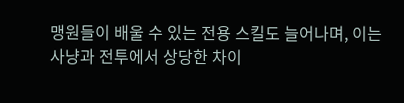맹원들이 배울 수 있는 전용 스킬도 늘어나며, 이는 사냥과 전투에서 상당한 차이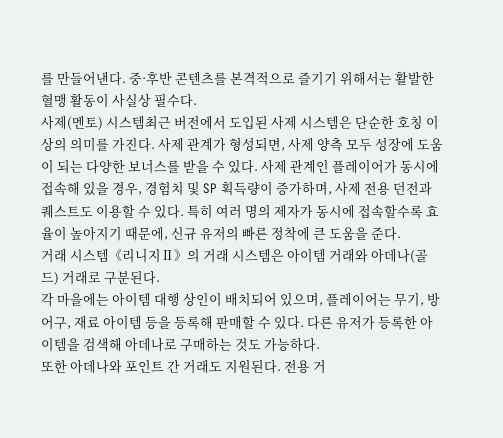를 만들어낸다. 중·후반 콘텐츠를 본격적으로 즐기기 위해서는 활발한 혈맹 활동이 사실상 필수다.
사제(멘토) 시스템최근 버전에서 도입된 사제 시스템은 단순한 호칭 이상의 의미를 가진다. 사제 관계가 형성되면, 사제 양측 모두 성장에 도움이 되는 다양한 보너스를 받을 수 있다. 사제 관계인 플레이어가 동시에 접속해 있을 경우, 경험치 및 SP 획득량이 증가하며, 사제 전용 던전과 퀘스트도 이용할 수 있다. 특히 여러 명의 제자가 동시에 접속할수록 효율이 높아지기 때문에, 신규 유저의 빠른 정착에 큰 도움을 준다.
거래 시스템《리니지Ⅱ》의 거래 시스템은 아이템 거래와 아데나(골드) 거래로 구분된다.
각 마을에는 아이템 대행 상인이 배치되어 있으며, 플레이어는 무기, 방어구, 재료 아이템 등을 등록해 판매할 수 있다. 다른 유저가 등록한 아이템을 검색해 아데나로 구매하는 것도 가능하다.
또한 아데나와 포인트 간 거래도 지원된다. 전용 거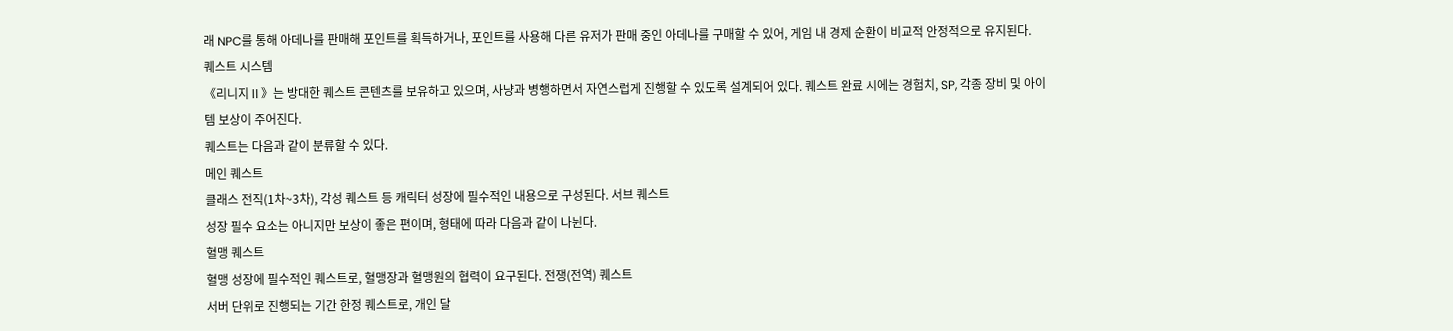래 NPC를 통해 아데나를 판매해 포인트를 획득하거나, 포인트를 사용해 다른 유저가 판매 중인 아데나를 구매할 수 있어, 게임 내 경제 순환이 비교적 안정적으로 유지된다.
퀘스트 시스템
《리니지Ⅱ》는 방대한 퀘스트 콘텐츠를 보유하고 있으며, 사냥과 병행하면서 자연스럽게 진행할 수 있도록 설계되어 있다. 퀘스트 완료 시에는 경험치, SP, 각종 장비 및 아이템 보상이 주어진다.
퀘스트는 다음과 같이 분류할 수 있다.
메인 퀘스트
클래스 전직(1차~3차), 각성 퀘스트 등 캐릭터 성장에 필수적인 내용으로 구성된다. 서브 퀘스트
성장 필수 요소는 아니지만 보상이 좋은 편이며, 형태에 따라 다음과 같이 나뉜다.
혈맹 퀘스트
혈맹 성장에 필수적인 퀘스트로, 혈맹장과 혈맹원의 협력이 요구된다. 전쟁(전역) 퀘스트
서버 단위로 진행되는 기간 한정 퀘스트로, 개인 달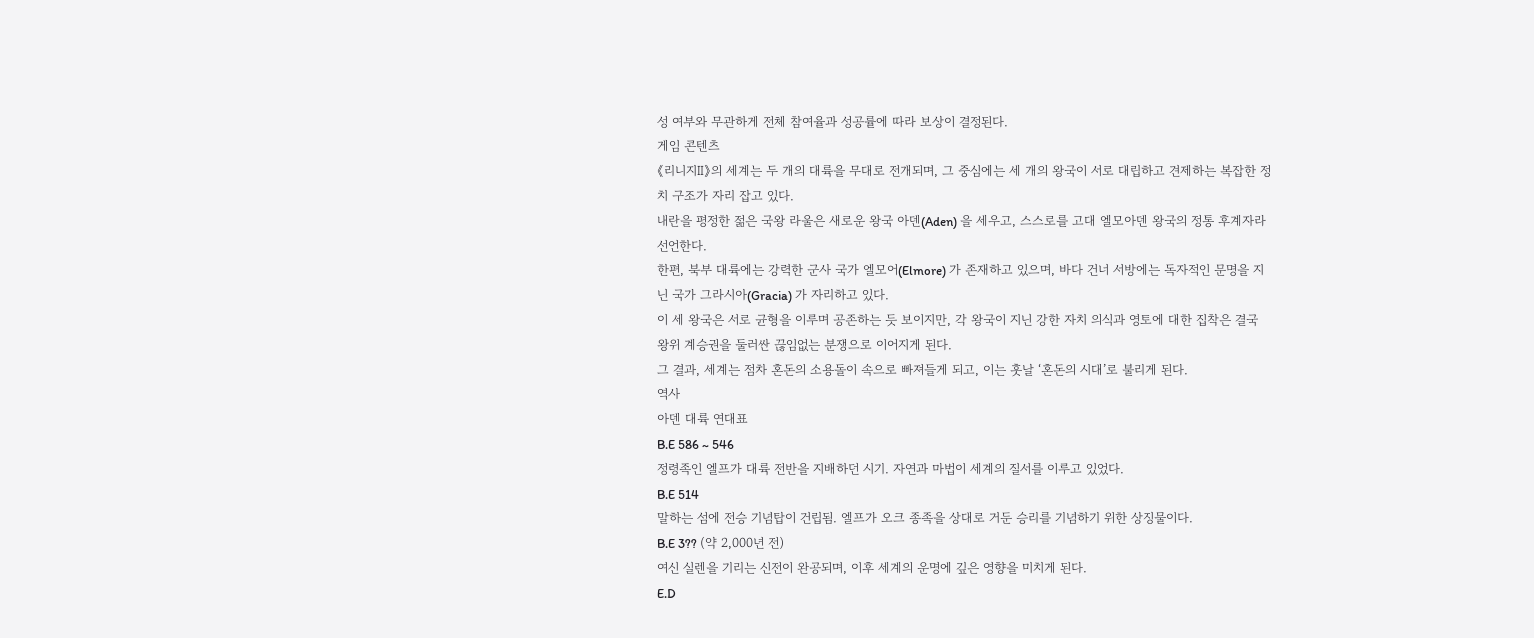성 여부와 무관하게 전체 참여율과 성공률에 따라 보상이 결정된다.
게임 콘텐츠
《리니지Ⅱ》의 세계는 두 개의 대륙을 무대로 전개되며, 그 중심에는 세 개의 왕국이 서로 대립하고 견제하는 복잡한 정치 구조가 자리 잡고 있다.
내란을 평정한 젊은 국왕 라울은 새로운 왕국 아덴(Aden) 을 세우고, 스스로를 고대 엘모아덴 왕국의 정통 후계자라 선언한다.
한편, 북부 대륙에는 강력한 군사 국가 엘모어(Elmore) 가 존재하고 있으며, 바다 건너 서방에는 독자적인 문명을 지닌 국가 그라시아(Gracia) 가 자리하고 있다.
이 세 왕국은 서로 균형을 이루며 공존하는 듯 보이지만, 각 왕국이 지닌 강한 자치 의식과 영토에 대한 집착은 결국 왕위 계승권을 둘러싼 끊임없는 분쟁으로 이어지게 된다.
그 결과, 세계는 점차 혼돈의 소용돌이 속으로 빠져들게 되고, 이는 훗날 ‘혼돈의 시대’로 불리게 된다.
역사
아덴 대륙 연대표
B.E 586 ~ 546
정령족인 엘프가 대륙 전반을 지배하던 시기. 자연과 마법이 세계의 질서를 이루고 있었다.
B.E 514
말하는 섬에 전승 기념탑이 건립됨. 엘프가 오크 종족을 상대로 거둔 승리를 기념하기 위한 상징물이다.
B.E 3?? (약 2,000년 전)
여신 실렌을 기리는 신전이 완공되며, 이후 세계의 운명에 깊은 영향을 미치게 된다.
E.D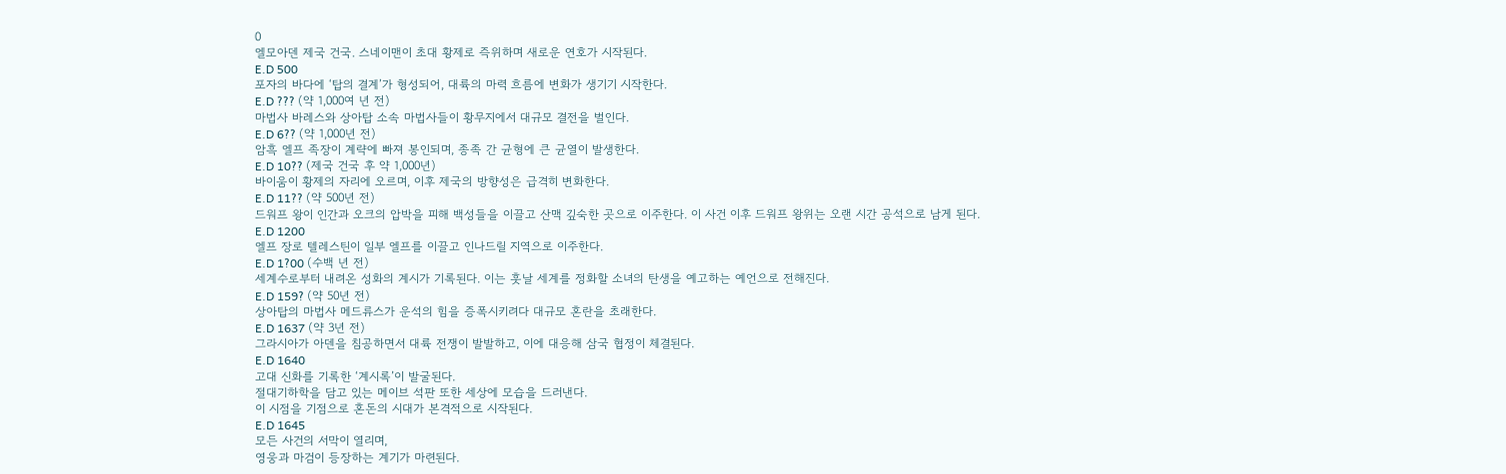0
엘모아덴 제국 건국. 스네이맨이 초대 황제로 즉위하며 새로운 연호가 시작된다.
E.D 500
포자의 바다에 ‘탑의 결계’가 형성되어, 대륙의 마력 흐름에 변화가 생기기 시작한다.
E.D ??? (약 1,000여 년 전)
마법사 바레스와 상아탑 소속 마법사들이 황무지에서 대규모 결전을 벌인다.
E.D 6?? (약 1,000년 전)
암흑 엘프 족장이 계략에 빠져 봉인되며, 종족 간 균형에 큰 균열이 발생한다.
E.D 10?? (제국 건국 후 약 1,000년)
바이움이 황제의 자리에 오르며, 이후 제국의 방향성은 급격히 변화한다.
E.D 11?? (약 500년 전)
드워프 왕이 인간과 오크의 압박을 피해 백성들을 이끌고 산맥 깊숙한 곳으로 이주한다. 이 사건 이후 드워프 왕위는 오랜 시간 공석으로 남게 된다.
E.D 1200
엘프 장로 텔레스틴이 일부 엘프를 이끌고 인나드릴 지역으로 이주한다.
E.D 1?00 (수백 년 전)
세계수로부터 내려온 성화의 계시가 기록된다. 이는 훗날 세계를 정화할 소녀의 탄생을 예고하는 예언으로 전해진다.
E.D 159? (약 50년 전)
상아탑의 마법사 메드류스가 운석의 힘을 증폭시키려다 대규모 혼란을 초래한다.
E.D 1637 (약 3년 전)
그라시아가 아덴을 침공하면서 대륙 전쟁이 발발하고, 이에 대응해 삼국 협정이 체결된다.
E.D 1640
고대 신화를 기록한 ‘계시록’이 발굴된다.
절대기하학을 담고 있는 메이브 석판 또한 세상에 모습을 드러낸다.
이 시점을 기점으로 혼돈의 시대가 본격적으로 시작된다.
E.D 1645
모든 사건의 서막이 열리며,
영웅과 마검이 등장하는 계기가 마련된다.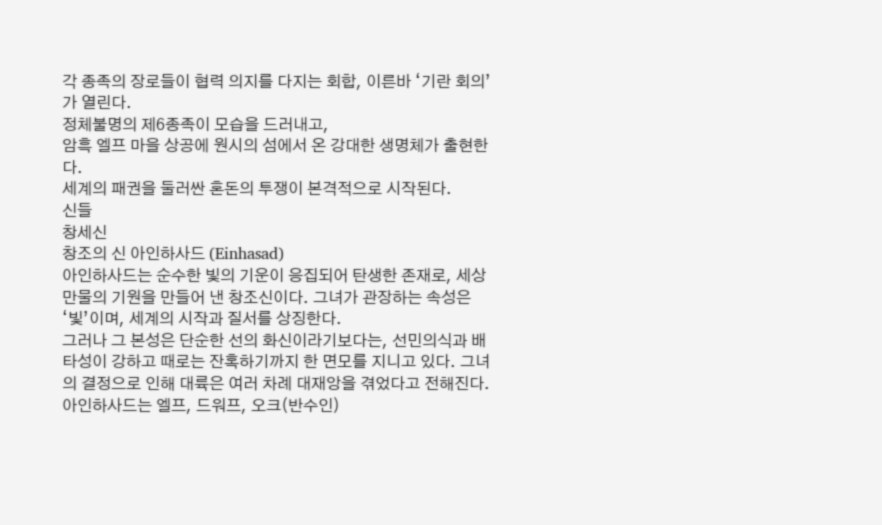각 종족의 장로들이 협력 의지를 다지는 회합, 이른바 ‘기란 회의’가 열린다.
정체불명의 제6종족이 모습을 드러내고,
암흑 엘프 마을 상공에 원시의 섬에서 온 강대한 생명체가 출현한다.
세계의 패권을 둘러싼 혼돈의 투쟁이 본격적으로 시작된다.
신들
창세신
창조의 신 아인하사드 (Einhasad)
아인하사드는 순수한 빛의 기운이 응집되어 탄생한 존재로, 세상 만물의 기원을 만들어 낸 창조신이다. 그녀가 관장하는 속성은 ‘빛’이며, 세계의 시작과 질서를 상징한다.
그러나 그 본성은 단순한 선의 화신이라기보다는, 선민의식과 배타성이 강하고 때로는 잔혹하기까지 한 면모를 지니고 있다. 그녀의 결정으로 인해 대륙은 여러 차례 대재앙을 겪었다고 전해진다.
아인하사드는 엘프, 드워프, 오크(반수인)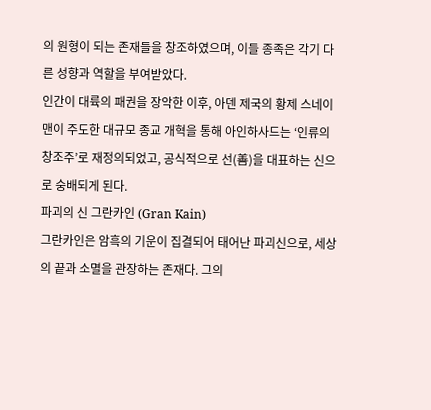의 원형이 되는 존재들을 창조하였으며, 이들 종족은 각기 다른 성향과 역할을 부여받았다.
인간이 대륙의 패권을 장악한 이후, 아덴 제국의 황제 스네이맨이 주도한 대규모 종교 개혁을 통해 아인하사드는 ‘인류의 창조주’로 재정의되었고, 공식적으로 선(善)을 대표하는 신으로 숭배되게 된다.
파괴의 신 그란카인 (Gran Kain)
그란카인은 암흑의 기운이 집결되어 태어난 파괴신으로, 세상의 끝과 소멸을 관장하는 존재다. 그의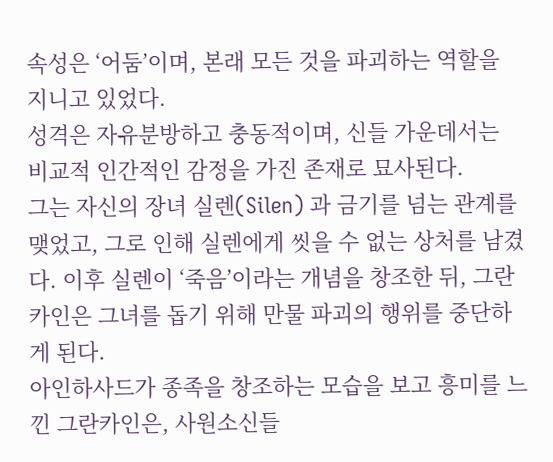속성은 ‘어둠’이며, 본래 모든 것을 파괴하는 역할을 지니고 있었다.
성격은 자유분방하고 충동적이며, 신들 가운데서는 비교적 인간적인 감정을 가진 존재로 묘사된다.
그는 자신의 장녀 실렌(Silen) 과 금기를 넘는 관계를 맺었고, 그로 인해 실렌에게 씻을 수 없는 상처를 남겼다. 이후 실렌이 ‘죽음’이라는 개념을 창조한 뒤, 그란카인은 그녀를 돕기 위해 만물 파괴의 행위를 중단하게 된다.
아인하사드가 종족을 창조하는 모습을 보고 흥미를 느낀 그란카인은, 사원소신들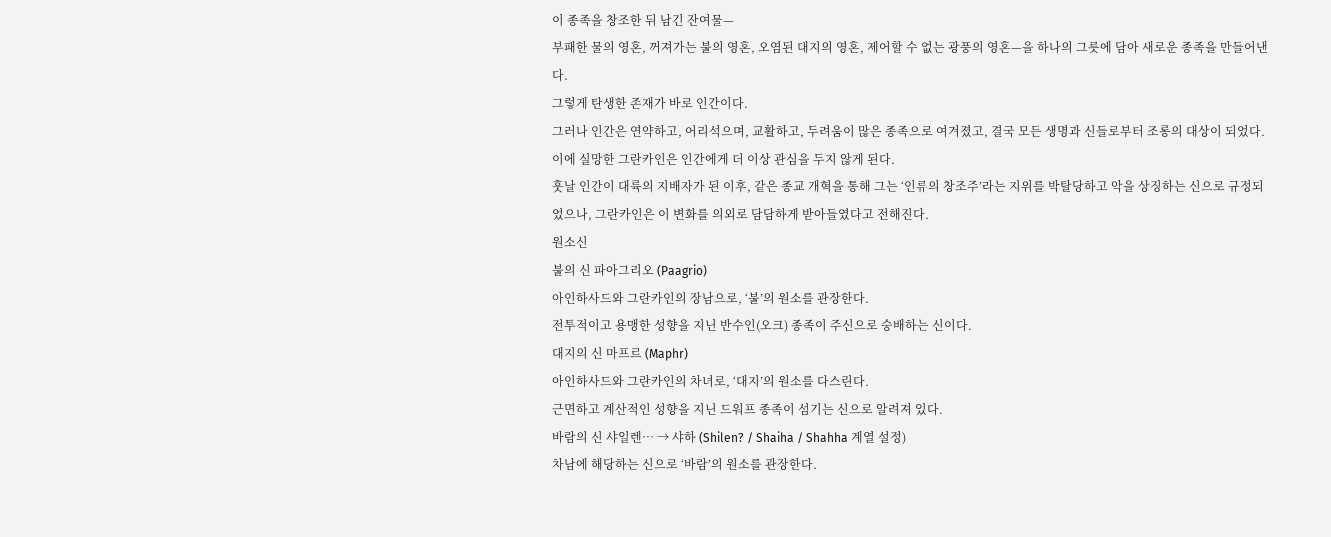이 종족을 창조한 뒤 남긴 잔여물—
부패한 물의 영혼, 꺼져가는 불의 영혼, 오염된 대지의 영혼, 제어할 수 없는 광풍의 영혼—을 하나의 그릇에 담아 새로운 종족을 만들어낸다.
그렇게 탄생한 존재가 바로 인간이다.
그러나 인간은 연약하고, 어리석으며, 교활하고, 두려움이 많은 종족으로 여겨졌고, 결국 모든 생명과 신들로부터 조롱의 대상이 되었다. 이에 실망한 그란카인은 인간에게 더 이상 관심을 두지 않게 된다.
훗날 인간이 대륙의 지배자가 된 이후, 같은 종교 개혁을 통해 그는 ‘인류의 창조주’라는 지위를 박탈당하고 악을 상징하는 신으로 규정되었으나, 그란카인은 이 변화를 의외로 담담하게 받아들였다고 전해진다.
원소신
불의 신 파아그리오 (Paagrio)
아인하사드와 그란카인의 장남으로, ‘불’의 원소를 관장한다.
전투적이고 용맹한 성향을 지닌 반수인(오크) 종족이 주신으로 숭배하는 신이다.
대지의 신 마프르 (Maphr)
아인하사드와 그란카인의 차녀로, ‘대지’의 원소를 다스린다.
근면하고 계산적인 성향을 지닌 드워프 종족이 섬기는 신으로 알려져 있다.
바람의 신 샤일렌… → 샤하 (Shilen? / Shaiha / Shahha 계열 설정)
차남에 해당하는 신으로 ‘바람’의 원소를 관장한다.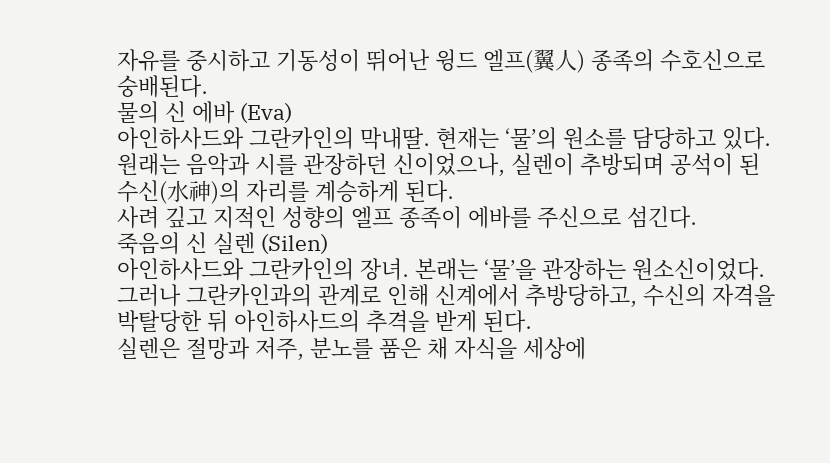자유를 중시하고 기동성이 뛰어난 윙드 엘프(翼人) 종족의 수호신으로 숭배된다.
물의 신 에바 (Eva)
아인하사드와 그란카인의 막내딸. 현재는 ‘물’의 원소를 담당하고 있다.
원래는 음악과 시를 관장하던 신이었으나, 실렌이 추방되며 공석이 된 수신(水神)의 자리를 계승하게 된다.
사려 깊고 지적인 성향의 엘프 종족이 에바를 주신으로 섬긴다.
죽음의 신 실렌 (Silen)
아인하사드와 그란카인의 장녀. 본래는 ‘물’을 관장하는 원소신이었다.
그러나 그란카인과의 관계로 인해 신계에서 추방당하고, 수신의 자격을 박탈당한 뒤 아인하사드의 추격을 받게 된다.
실렌은 절망과 저주, 분노를 품은 채 자식을 세상에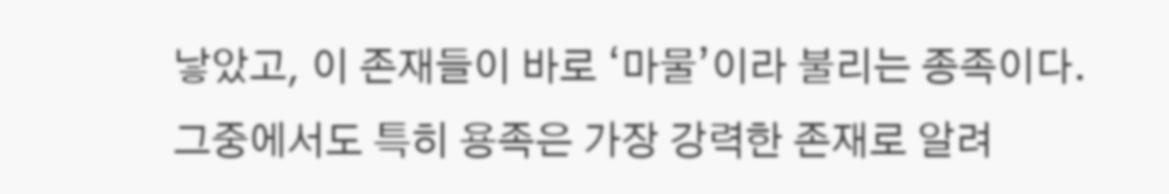낳았고, 이 존재들이 바로 ‘마물’이라 불리는 종족이다.
그중에서도 특히 용족은 가장 강력한 존재로 알려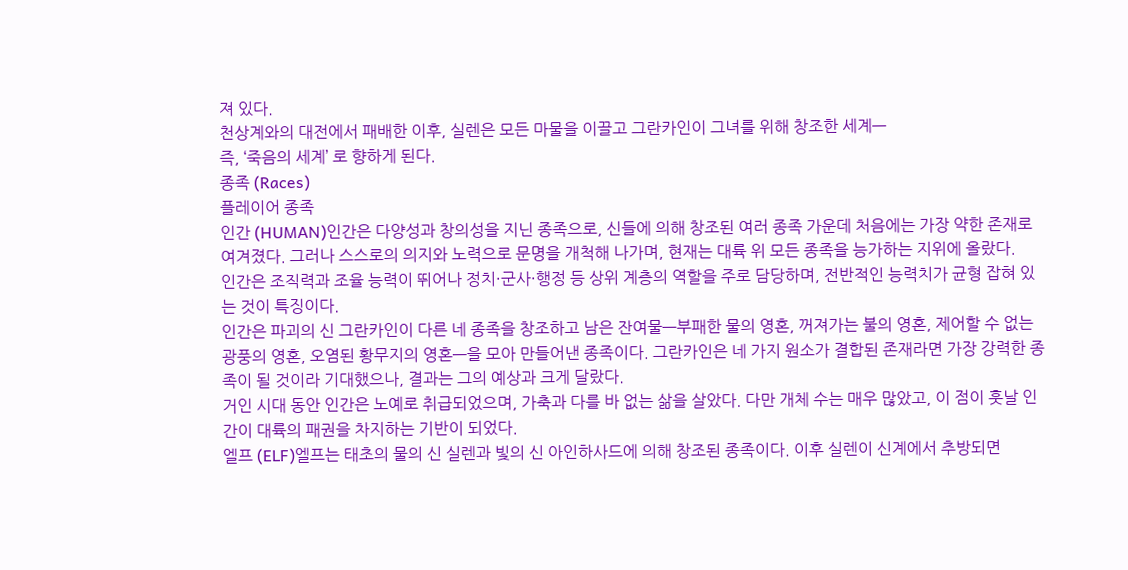져 있다.
천상계와의 대전에서 패배한 이후, 실렌은 모든 마물을 이끌고 그란카인이 그녀를 위해 창조한 세계—
즉, ‘죽음의 세계’ 로 향하게 된다.
종족 (Races)
플레이어 종족
인간 (HUMAN)인간은 다양성과 창의성을 지닌 종족으로, 신들에 의해 창조된 여러 종족 가운데 처음에는 가장 약한 존재로 여겨졌다. 그러나 스스로의 의지와 노력으로 문명을 개척해 나가며, 현재는 대륙 위 모든 종족을 능가하는 지위에 올랐다.
인간은 조직력과 조율 능력이 뛰어나 정치·군사·행정 등 상위 계층의 역할을 주로 담당하며, 전반적인 능력치가 균형 잡혀 있는 것이 특징이다.
인간은 파괴의 신 그란카인이 다른 네 종족을 창조하고 남은 잔여물—부패한 물의 영혼, 꺼져가는 불의 영혼, 제어할 수 없는 광풍의 영혼, 오염된 황무지의 영혼—을 모아 만들어낸 종족이다. 그란카인은 네 가지 원소가 결합된 존재라면 가장 강력한 종족이 될 것이라 기대했으나, 결과는 그의 예상과 크게 달랐다.
거인 시대 동안 인간은 노예로 취급되었으며, 가축과 다를 바 없는 삶을 살았다. 다만 개체 수는 매우 많았고, 이 점이 훗날 인간이 대륙의 패권을 차지하는 기반이 되었다.
엘프 (ELF)엘프는 태초의 물의 신 실렌과 빛의 신 아인하사드에 의해 창조된 종족이다. 이후 실렌이 신계에서 추방되면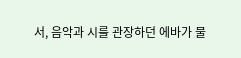서, 음악과 시를 관장하던 에바가 물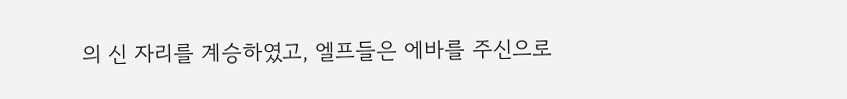의 신 자리를 계승하였고, 엘프들은 에바를 주신으로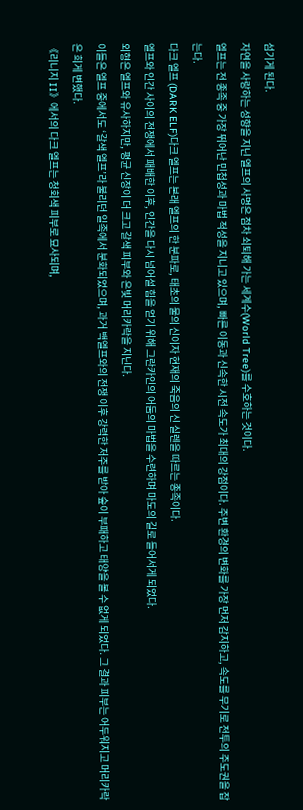섬기게 된다.
자연을 사랑하는 성향을 지닌 엘프의 사명은 점차 쇠퇴해 가는 세계수(World Tree)를 수호하는 것이다.
엘프는 전 종족 중 가장 뛰어난 민첩성과 마법 적성을 지니고 있으며, 빠른 이동과 신속한 시전 속도가 최대의 강점이다. 주변 환경의 변화를 가장 먼저 감지하고, 속도를 무기로 전투의 주도권을 잡는다.
다크 엘프 (DARK ELF)다크 엘프는 본래 엘프의 한 분파로, 태초의 물의 신이자 현재의 죽음의 신 실렌을 따르는 종족이다.
엘프와 인간 사이의 전쟁에서 패배한 이후, 인간을 다시 넘어설 힘을 얻기 위해 그란카인의 어둠의 마법을 수련하며 마도의 길로 들어서게 되었다.
외형은 엘프와 유사하지만, 평균 신장이 더 크고 갈색 피부와 은빛 머리카락을 지닌다.
이들은 엘프 중에서도 ‘갈색 엘프’라 불리던 일족에서 분화되었으며, 과거 백엘프와의 전쟁 이후 강력한 저주를 받아 숲이 부패하고 태양을 볼 수 없게 되었다. 그 결과 피부는 어두워지고 머리카락은 희게 변했다.
《리니지 II》에서의 다크 엘프는 청회색 피부로 묘사되며,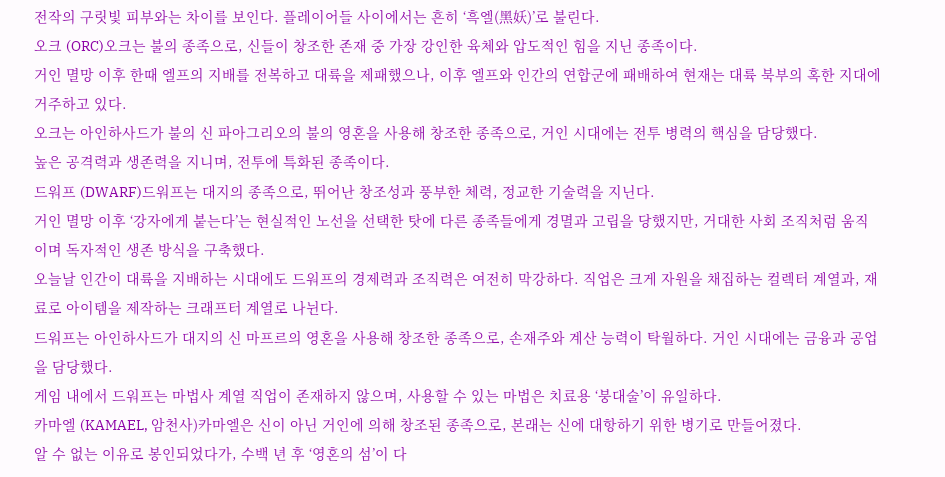전작의 구릿빛 피부와는 차이를 보인다. 플레이어들 사이에서는 흔히 ‘흑엘(黑妖)’로 불린다.
오크 (ORC)오크는 불의 종족으로, 신들이 창조한 존재 중 가장 강인한 육체와 압도적인 힘을 지닌 종족이다.
거인 멸망 이후 한때 엘프의 지배를 전복하고 대륙을 제패했으나, 이후 엘프와 인간의 연합군에 패배하여 현재는 대륙 북부의 혹한 지대에 거주하고 있다.
오크는 아인하사드가 불의 신 파아그리오의 불의 영혼을 사용해 창조한 종족으로, 거인 시대에는 전투 병력의 핵심을 담당했다.
높은 공격력과 생존력을 지니며, 전투에 특화된 종족이다.
드워프 (DWARF)드워프는 대지의 종족으로, 뛰어난 창조성과 풍부한 체력, 정교한 기술력을 지닌다.
거인 멸망 이후 ‘강자에게 붙는다’는 현실적인 노선을 선택한 탓에 다른 종족들에게 경멸과 고립을 당했지만, 거대한 사회 조직처럼 움직이며 독자적인 생존 방식을 구축했다.
오늘날 인간이 대륙을 지배하는 시대에도 드워프의 경제력과 조직력은 여전히 막강하다. 직업은 크게 자원을 채집하는 컬렉터 계열과, 재료로 아이템을 제작하는 크래프터 계열로 나뉜다.
드워프는 아인하사드가 대지의 신 마프르의 영혼을 사용해 창조한 종족으로, 손재주와 계산 능력이 탁월하다. 거인 시대에는 금융과 공업을 담당했다.
게임 내에서 드워프는 마법사 계열 직업이 존재하지 않으며, 사용할 수 있는 마법은 치료용 ‘붕대술’이 유일하다.
카마엘 (KAMAEL, 암천사)카마엘은 신이 아닌 거인에 의해 창조된 종족으로, 본래는 신에 대항하기 위한 병기로 만들어졌다.
알 수 없는 이유로 봉인되었다가, 수백 년 후 ‘영혼의 섬’이 다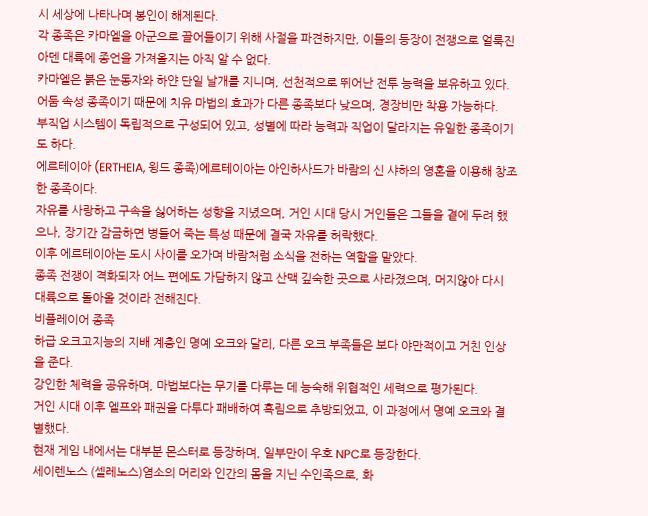시 세상에 나타나며 봉인이 해제된다.
각 종족은 카마엘을 아군으로 끌어들이기 위해 사절을 파견하지만, 이들의 등장이 전쟁으로 얼룩진 아덴 대륙에 종언을 가져올지는 아직 알 수 없다.
카마엘은 붉은 눈동자와 하얀 단일 날개를 지니며, 선천적으로 뛰어난 전투 능력을 보유하고 있다. 어둠 속성 종족이기 때문에 치유 마법의 효과가 다른 종족보다 낮으며, 경장비만 착용 가능하다.
부직업 시스템이 독립적으로 구성되어 있고, 성별에 따라 능력과 직업이 달라지는 유일한 종족이기도 하다.
에르테이아 (ERTHEIA, 윙드 종족)에르테이아는 아인하사드가 바람의 신 샤하의 영혼을 이용해 창조한 종족이다.
자유를 사랑하고 구속을 싫어하는 성향을 지녔으며, 거인 시대 당시 거인들은 그들을 곁에 두려 했으나, 장기간 감금하면 병들어 죽는 특성 때문에 결국 자유를 허락했다.
이후 에르테이아는 도시 사이를 오가며 바람처럼 소식을 전하는 역할을 맡았다.
종족 전쟁이 격화되자 어느 편에도 가담하지 않고 산맥 깊숙한 곳으로 사라졌으며, 머지않아 다시 대륙으로 돌아올 것이라 전해진다.
비플레이어 종족
하급 오크고지능의 지배 계층인 명예 오크와 달리, 다른 오크 부족들은 보다 야만적이고 거친 인상을 준다.
강인한 체력을 공유하며, 마법보다는 무기를 다루는 데 능숙해 위협적인 세력으로 평가된다.
거인 시대 이후 엘프와 패권을 다투다 패배하여 흑림으로 추방되었고, 이 과정에서 명예 오크와 결별했다.
현재 게임 내에서는 대부분 몬스터로 등장하며, 일부만이 우호 NPC로 등장한다.
세이렌노스 (셀레노스)염소의 머리와 인간의 몸을 지닌 수인족으로, 화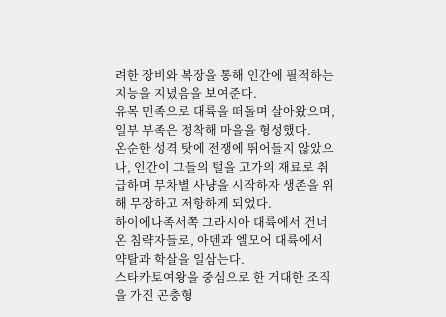려한 장비와 복장을 통해 인간에 필적하는 지능을 지녔음을 보여준다.
유목 민족으로 대륙을 떠돌며 살아왔으며, 일부 부족은 정착해 마을을 형성했다.
온순한 성격 탓에 전쟁에 뛰어들지 않았으나, 인간이 그들의 털을 고가의 재료로 취급하며 무차별 사냥을 시작하자 생존을 위해 무장하고 저항하게 되었다.
하이에나족서쪽 그라시아 대륙에서 건너온 침략자들로, 아덴과 엘모어 대륙에서 약탈과 학살을 일삼는다.
스타카토여왕을 중심으로 한 거대한 조직을 가진 곤충형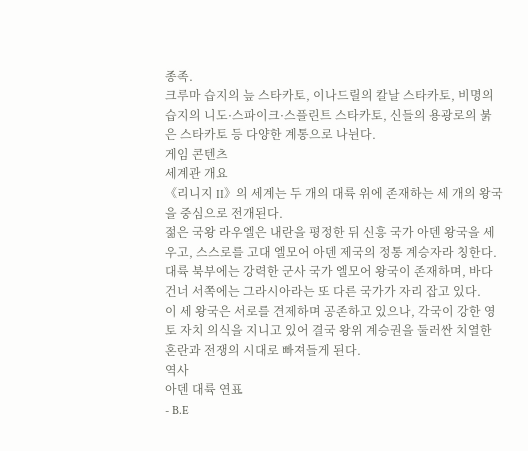종족.
크루마 습지의 늪 스타카토, 이나드릴의 칼날 스타카토, 비명의 습지의 니도·스파이크·스플린트 스타카토, 신들의 용광로의 붉은 스타카토 등 다양한 계통으로 나뉜다.
게임 콘텐츠
세계관 개요
《리니지 II》의 세계는 두 개의 대륙 위에 존재하는 세 개의 왕국을 중심으로 전개된다.
젊은 국왕 라우엘은 내란을 평정한 뒤 신흥 국가 아덴 왕국을 세우고, 스스로를 고대 엘모어 아덴 제국의 정통 계승자라 칭한다.
대륙 북부에는 강력한 군사 국가 엘모어 왕국이 존재하며, 바다 건너 서쪽에는 그라시아라는 또 다른 국가가 자리 잡고 있다.
이 세 왕국은 서로를 견제하며 공존하고 있으나, 각국이 강한 영토 자치 의식을 지니고 있어 결국 왕위 계승권을 둘러싼 치열한 혼란과 전쟁의 시대로 빠져들게 된다.
역사
아덴 대륙 연표
- B.E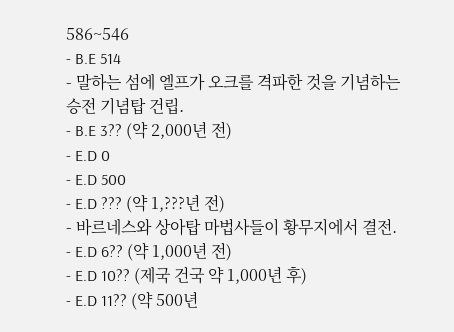586~546
- B.E 514
- 말하는 섬에 엘프가 오크를 격파한 것을 기념하는 승전 기념탑 건립.
- B.E 3?? (약 2,000년 전)
- E.D 0
- E.D 500
- E.D ??? (약 1,???년 전)
- 바르네스와 상아탑 마법사들이 황무지에서 결전.
- E.D 6?? (약 1,000년 전)
- E.D 10?? (제국 건국 약 1,000년 후)
- E.D 11?? (약 500년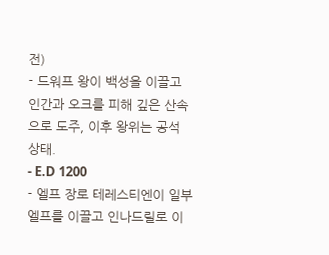전)
- 드워프 왕이 백성을 이끌고 인간과 오크를 피해 깊은 산속으로 도주, 이후 왕위는 공석 상태.
- E.D 1200
- 엘프 장로 테레스티엔이 일부 엘프를 이끌고 인나드릴로 이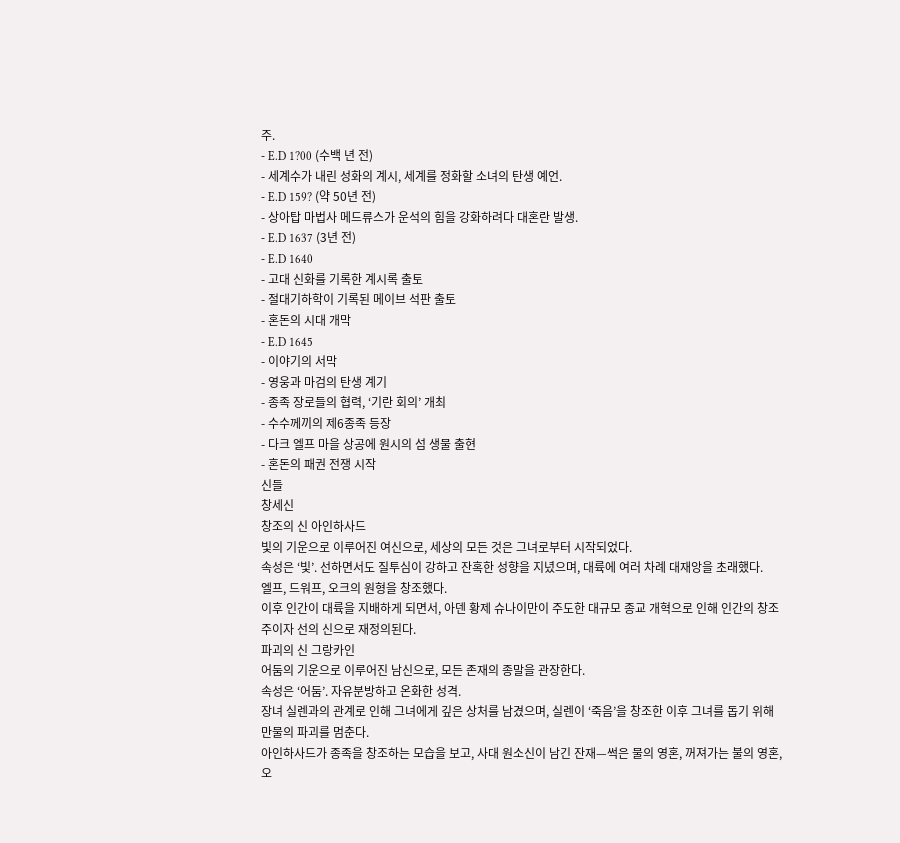주.
- E.D 1?00 (수백 년 전)
- 세계수가 내린 성화의 계시, 세계를 정화할 소녀의 탄생 예언.
- E.D 159? (약 50년 전)
- 상아탑 마법사 메드류스가 운석의 힘을 강화하려다 대혼란 발생.
- E.D 1637 (3년 전)
- E.D 1640
- 고대 신화를 기록한 계시록 출토
- 절대기하학이 기록된 메이브 석판 출토
- 혼돈의 시대 개막
- E.D 1645
- 이야기의 서막
- 영웅과 마검의 탄생 계기
- 종족 장로들의 협력, ‘기란 회의’ 개최
- 수수께끼의 제6종족 등장
- 다크 엘프 마을 상공에 원시의 섬 생물 출현
- 혼돈의 패권 전쟁 시작
신들
창세신
창조의 신 아인하사드
빛의 기운으로 이루어진 여신으로, 세상의 모든 것은 그녀로부터 시작되었다.
속성은 ‘빛’. 선하면서도 질투심이 강하고 잔혹한 성향을 지녔으며, 대륙에 여러 차례 대재앙을 초래했다.
엘프, 드워프, 오크의 원형을 창조했다.
이후 인간이 대륙을 지배하게 되면서, 아덴 황제 슈나이만이 주도한 대규모 종교 개혁으로 인해 인간의 창조주이자 선의 신으로 재정의된다.
파괴의 신 그랑카인
어둠의 기운으로 이루어진 남신으로, 모든 존재의 종말을 관장한다.
속성은 ‘어둠’. 자유분방하고 온화한 성격.
장녀 실렌과의 관계로 인해 그녀에게 깊은 상처를 남겼으며, 실렌이 ‘죽음’을 창조한 이후 그녀를 돕기 위해 만물의 파괴를 멈춘다.
아인하사드가 종족을 창조하는 모습을 보고, 사대 원소신이 남긴 잔재—썩은 물의 영혼, 꺼져가는 불의 영혼, 오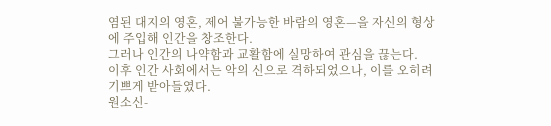염된 대지의 영혼, 제어 불가능한 바람의 영혼—을 자신의 형상에 주입해 인간을 창조한다.
그러나 인간의 나약함과 교활함에 실망하여 관심을 끊는다.
이후 인간 사회에서는 악의 신으로 격하되었으나, 이를 오히려 기쁘게 받아들였다.
원소신-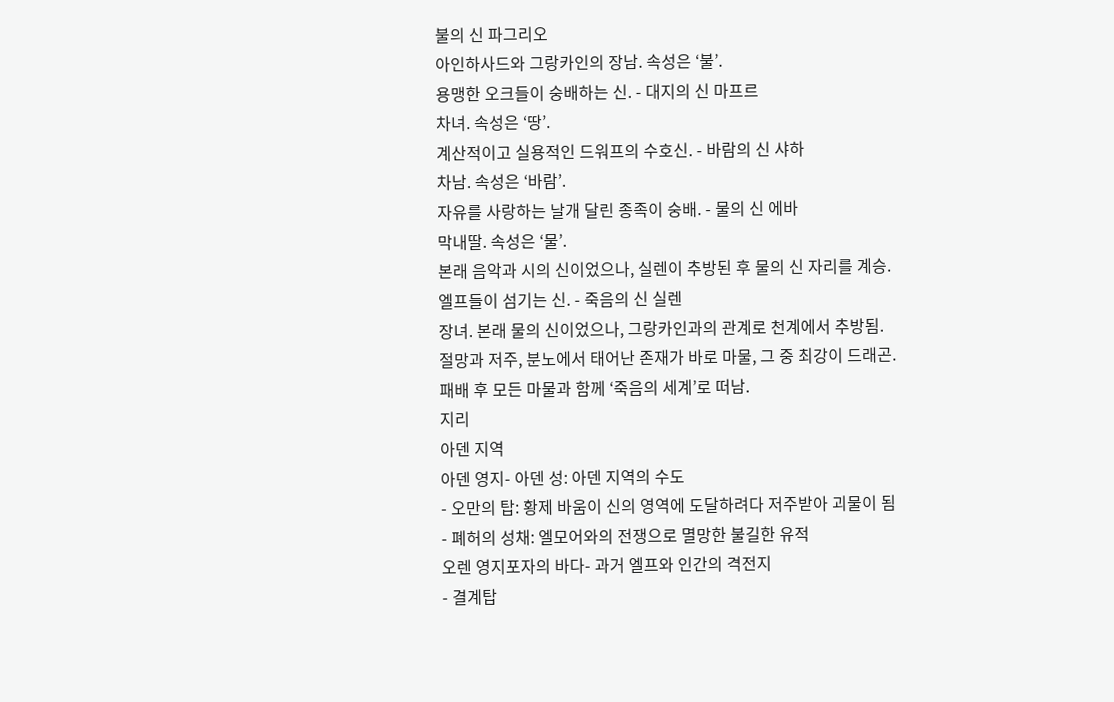불의 신 파그리오
아인하사드와 그랑카인의 장남. 속성은 ‘불’.
용맹한 오크들이 숭배하는 신. - 대지의 신 마프르
차녀. 속성은 ‘땅’.
계산적이고 실용적인 드워프의 수호신. - 바람의 신 샤하
차남. 속성은 ‘바람’.
자유를 사랑하는 날개 달린 종족이 숭배. - 물의 신 에바
막내딸. 속성은 ‘물’.
본래 음악과 시의 신이었으나, 실렌이 추방된 후 물의 신 자리를 계승.
엘프들이 섬기는 신. - 죽음의 신 실렌
장녀. 본래 물의 신이었으나, 그랑카인과의 관계로 천계에서 추방됨.
절망과 저주, 분노에서 태어난 존재가 바로 마물, 그 중 최강이 드래곤.
패배 후 모든 마물과 함께 ‘죽음의 세계’로 떠남.
지리
아덴 지역
아덴 영지- 아덴 성: 아덴 지역의 수도
- 오만의 탑: 황제 바움이 신의 영역에 도달하려다 저주받아 괴물이 됨
- 폐허의 성채: 엘모어와의 전쟁으로 멸망한 불길한 유적
오렌 영지포자의 바다- 과거 엘프와 인간의 격전지
- 결계탑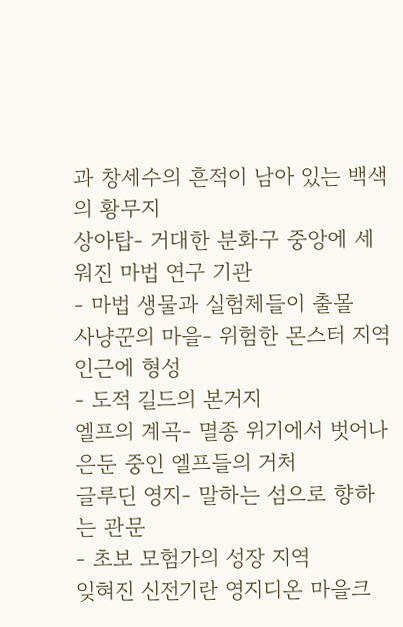과 창세수의 흔적이 남아 있는 백색의 황무지
상아탑- 거대한 분화구 중앙에 세워진 마법 연구 기관
- 마법 생물과 실험체들이 출몰
사냥꾼의 마을- 위험한 몬스터 지역 인근에 형성
- 도적 길드의 본거지
엘프의 계곡- 멸종 위기에서 벗어나 은둔 중인 엘프들의 거처
글루딘 영지- 말하는 섬으로 향하는 관문
- 초보 모험가의 성장 지역
잊혀진 신전기란 영지디온 마을크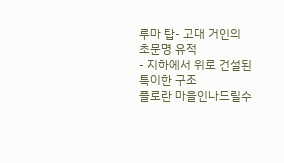루마 탑- 고대 거인의 초문명 유적
- 지하에서 위로 건설된 특이한 구조
플로란 마을인나드릴수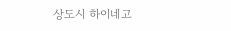상도시 하이네고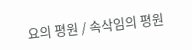요의 평원 / 속삭임의 평원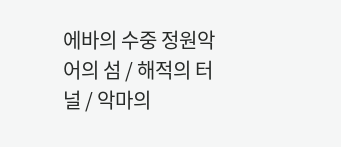에바의 수중 정원악어의 섬 / 해적의 터널 / 악마의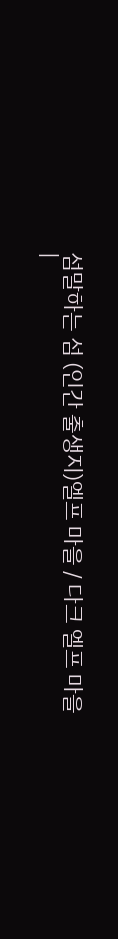섬말하는 섬 (인간 출생지)엘프 마을 / 다크 엘프 마을
|